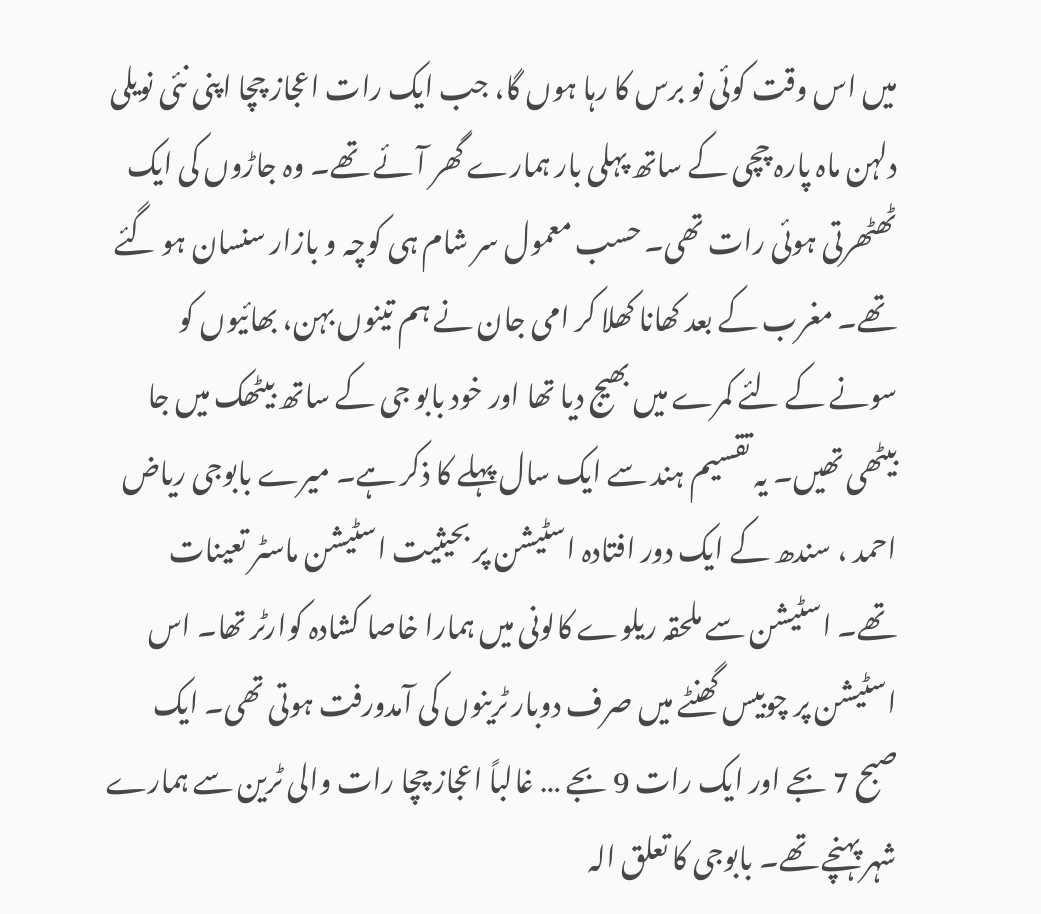میں اس وقت کوئی نو برس کا رہا ہوں گا، جب ایک رات اعجاز چچا اپنی نئی نویلی دلہن ماہ پارہ چچی کے ساتھ پہلی بار ہمارے گھر آئے تھے۔ وہ جاڑوں کی ایک ٹھٹھرتی ہوئی رات تھی۔ حسب معمول سر شام ہی کوچہ و بازار سنسان ہو گئے تھے۔ مغرب کے بعد کھانا کھلا کر امی جان نے ہم تینوں بہن، بھائیوں کو سونے کے لئے کمرے میں بھیج دیا تھا اور خود بابو جی کے ساتھ بیٹھک میں جا بیٹھی تھیں۔ یہ تقسیم ہند سے ایک سال پہلے کا ذکر ہے۔ میرے بابوجی ریاض احمد ، سندھ کے ایک دور افتادہ اسٹیشن پر بحیثیت اسٹیشن ماسٹر تعینات تھے۔ اسٹیشن سے ملحقہ ریلوے کالونی میں ہمارا خاصا کشادہ کوارٹر تھا۔ اس اسٹیشن پر چوبیس گھنٹے میں صرف دوبار ٹرینوں کی آمدورفت ہوتی تھی۔ ایک صبح 7 بجے اور ایک رات 9 بجے … غالباً اعجاز چچا رات والی ٹرین سے ہمارے شہر پہنچے تھے۔ بابوجی کا تعلق الہ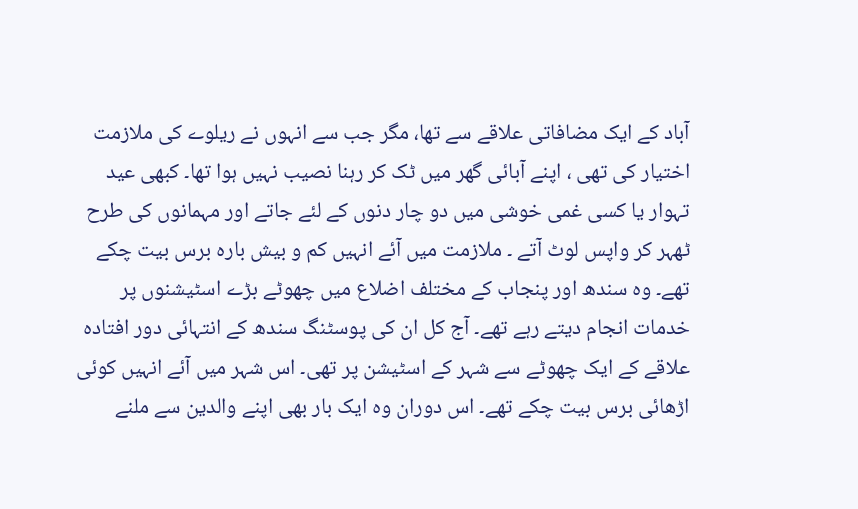آباد کے ایک مضافاتی علاقے سے تھا، مگر جب سے انہوں نے ریلوے کی ملازمت اختیار کی تھی ، اپنے آبائی گھر میں ٹک کر رہنا نصیب نہیں ہوا تھا۔ کبھی عید تہوار یا کسی غمی خوشی میں دو چار دنوں کے لئے جاتے اور مہمانوں کی طرح ٹھہر کر واپس لوٹ آتے ۔ ملازمت میں آئے انہیں کم و بیش بارہ برس بیت چکے تھے۔ وہ سندھ اور پنجاب کے مختلف اضلاع میں چھوٹے بڑے اسٹیشنوں پر خدمات انجام دیتے رہے تھے۔ آج کل ان کی پوسٹنگ سندھ کے انتہائی دور افتادہ علاقے کے ایک چھوٹے سے شہر کے اسٹیشن پر تھی۔ اس شہر میں آئے انہیں کوئی اڑھائی برس بیت چکے تھے۔ اس دوران وہ ایک بار بھی اپنے والدین سے ملنے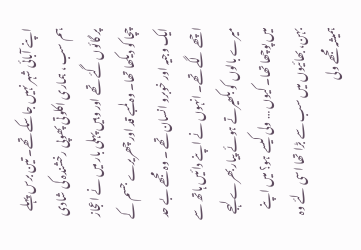اپنے آبائی شہر نہیں جاسکے تھے۔ تین برس پہلے ہم سب ، ہماری اکلوتی پھوپی رخشندہ کی شادی پر گائوں گئے تھے اور وہیں پہلی بار میں نے اعجاز چچا کو دیکھا تھا۔ وہ لمبے قد اور چھریرے جسم کے ایک وجیہ اور خوبرو انسان تھے ۔ وہ مجھے بے حد اچھے لگے تھے۔ انہوں نے اپنے دائیں ہاتھ سے میرے بالوں کو بکھیرتے ہوئے پیار بھرے لہجے میں پوچھا تھا۔ کیوں … ولی کیسے ہو؟ میں اپنے بہن، بھائیوں میں سب سے بڑا تھا اسی لئے وہ ہمیشہ مجھے ولی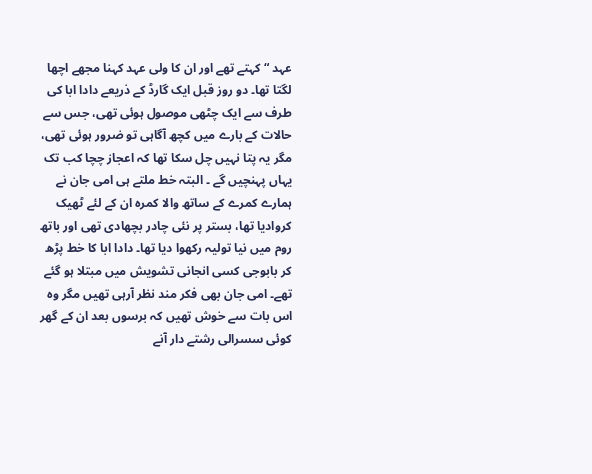عہد “ کہتے تھے اور ان کا ولی عہد کہنا مجھے اچھا لگتا تھا۔ دو روز قبل ایک گارڈ کے ذریعے دادا ابا کی طرف سے ایک چٹھی موصول ہوئی تھی، جس سے حالات کے بارے میں کچھ آگاہی تو ضرور ہوئی تھی، مگر یہ پتا نہیں چل سکا تھا کہ اعجاز چچا کب تک یہاں پہنچیں گے ۔ البتہ خط ملتے ہی امی جان نے ہمارے کمرے کے ساتھ والا کمرہ ان کے لئے ٹھیک کروادیا تھا، بستر پر نئی چادر بچھادی تھی اور باتھ روم میں نیا تولیہ رکھوا دیا تھا۔ دادا ابا کا خط پڑھ کر بابوجی کسی انجانی تشویش میں مبتلا ہو گئے تھے۔ امی جان بھی فکر مند نظر آرہی تھیں مگر وہ اس بات سے خوش تھیں کہ برسوں بعد ان کے گھر کوئی سسرالی رشتے دار آنے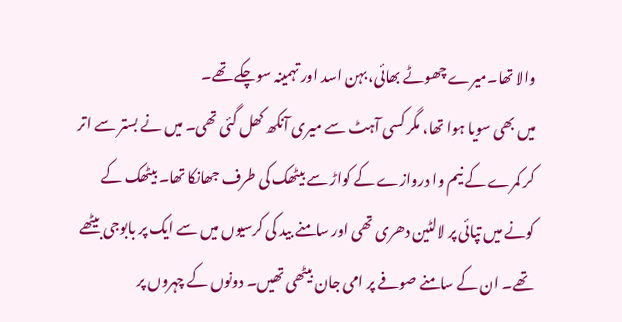والا تھا۔میرے چھوٹے بھائی، بہن اسد اور تہمینہ سوچکے تھے۔
میں بھی سویا ہوا تھا، مگر کسی آہٹ سے میری آنکھ کھل گئی تھی۔ میں نے بستر سے اتر کر کمرے کے نیم وا دروازے کے کواڑ سے بیٹھک کی طرف جھانکا تھا۔ بیٹھک کے کونے میں تپائی پر لالٹین دھری تھی اور سامنے بید کی کرسیوں میں سے ایک پر بابوجی بیٹھے تھے۔ ان کے سامنے صوفے پر امی جان بیٹھی تھیں۔ دونوں کے چہروں پر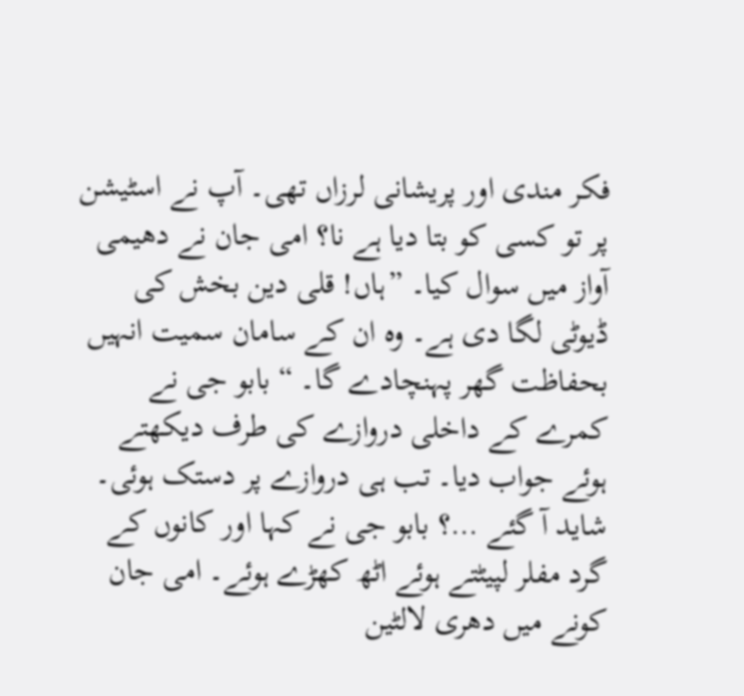فکر مندی اور پریشانی لرزاں تھی۔ آپ نے اسٹیشن پر تو کسی کو بتا دیا ہے نا؟ امی جان نے دھیمی آواز میں سوال کیا۔ ”ہاں! قلی دین بخش کی ڈیوٹی لگا دی ہے۔ وہ ان کے سامان سمیت انہیں بحفاظت گھر پہنچادے گا۔ “ بابو جی نے کمرے کے داخلی دروازے کی طرف دیکھتے ہوئے جواب دیا۔ تب ہی دروازے پر دستک ہوئی۔ شاید آ گئے …؟ بابو جی نے کہا اور کانوں کے گرد مفلر لپیٹتے ہوئے اٹھ کھڑے ہوئے۔ امی جان کونے میں دھری لالٹین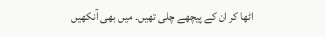اٹھا کر ان کے پیچھے چلی تھیں۔ میں بھی آنکھیں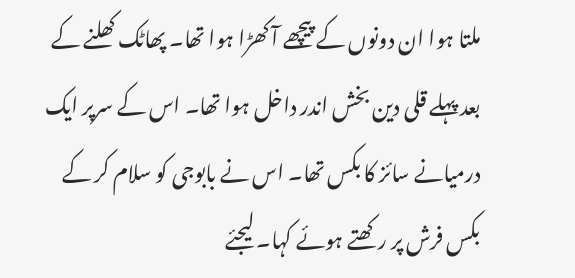ملتا ہوا ان دونوں کے پیچھے آ کھڑا ہوا تھا۔ پھاٹک کھلنے کے بعد پہلے قلی دین بخش اندر داخل ہوا تھا۔ اس کے سرپر ایک درمیانے سائز کا بکس تھا۔ اس نے بابوجی کو سلام کر کے بکس فرش پر رکھتے ہوئے کہا۔ لیجئے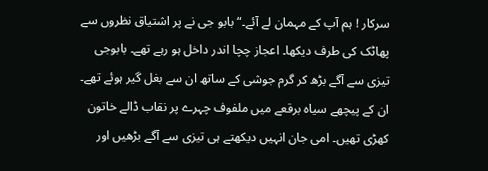سرکار ! ہم آپ کے مہمان لے آئے۔“ بابو جی نے پر اشتیاق نظروں سے پھاٹک کی طرف دیکھا۔ اعجاز چچا اندر داخل ہو رہے تھے۔ بابوجی تیزی سے آگے بڑھ کر گرم جوشی کے ساتھ ان سے بغل گیر ہوئے تھے۔ ان کے پیچھے سیاہ برقعے میں ملفوف چہرے پر نقاب ڈالے خاتون کھڑی تھیں۔ امی جان انہیں دیکھتے ہی تیزی سے آگے بڑھیں اور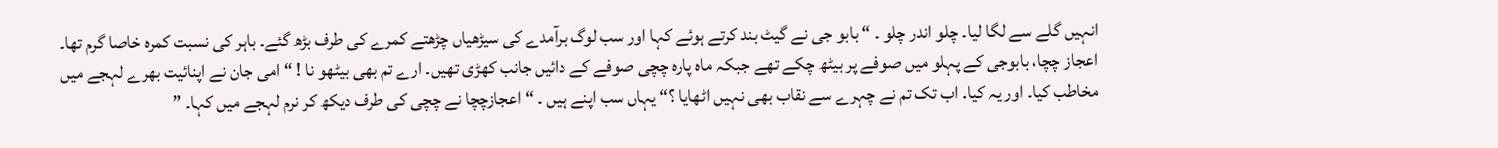انہیں گلے سے لگا لیا۔ چلو اندر چلو ۔ “ بابو جی نے گیٹ بند کرتے ہوئے کہا اور سب لوگ برآمدے کی سیڑھیاں چڑھتے کمرے کی طرف بڑھ گئے۔ باہر کی نسبت کمرہ خاصا گرم تھا۔ اعجاز چچا، بابوجی کے پہلو میں صوفے پر بیٹھ چکے تھے جبکہ ماہ پارہ چچی صوفے کے دائیں جانب کھڑی تھیں۔ ارے تم بھی بیٹھو نا ! “ امی جان نے اپنائیت بھرے لہجے میں مخاطب کیا۔ اور یہ کیا. اب تک تم نے چہرے سے نقاب بھی نہیں اٹھایا ؟“ یہاں سب اپنے ہیں ۔ “ اعجازچچا نے چچی کی طرف دیکھ کر نرم لہجے میں کہا۔ ”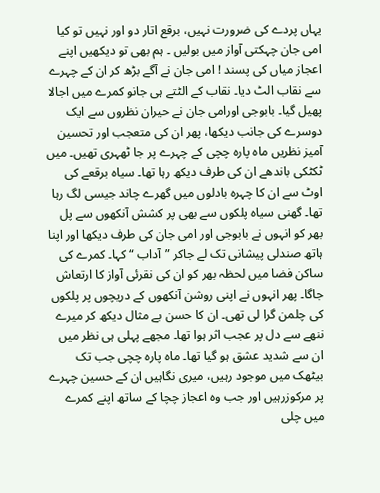یہاں پردے کی ضرورت نہیں، برقع اتار دو اور نہیں تو کیا امی جان چہکتی آواز میں بولیں ۔ ہم بھی تو دیکھیں اپنے اعجاز میاں کی پسند ! امی جان نے آگے بڑھ کر ان کے چہرے سے نقاب الٹ دیا۔ نقاب کے الٹتے ہی جانو کمرے میں اجالا پھیل گیا۔ بابوجی اورامی جان نے حیران نظروں سے ایک دوسرے کی جانب دیکھا، پھر ان کی متعجب اور تحسین آمیز نظریں ماہ پارہ چچی کے چہرے پر جا ٹھہری تھیں۔ میں ٹکٹکی باندھے ان کی طرف دیکھ رہا تھا۔ سیاہ برقعے کی اوٹ سے ان کا چہرہ بادلوں میں گھرے چاند جیسی لگ رہا تھا۔ گھنی سیاہ پلکوں سے بھی پر کشش آنکھوں سے پل بھر کو انہوں نے بابوجی اور امی جان کی طرف دیکھا اور اپنا ہاتھ صندلی پیشانی تک لے جاکر ”آداب “ کہا۔ کمرے کی ساکن فضا میں لحظہ بھر کو ان کی نقرئی آواز کا ارتعاش جاگا۔ پھر انہوں نے اپنی روشن آنکھوں کے دریچوں پر پلکوں کی چلمن گرا لی تھی۔ ان کا حسن بے مثال دیکھ کر میرے ننھے سے دل پر عجب اثر ہوا تھا۔ مجھے پہلی ہی نظر میں ان سے شدید عشق ہو گیا تھا۔ ماہ پارہ چچی جب تک بیٹھک میں موجود رہیں، میری نگاہیں ان کے حسین چہرے پر مرکوزرہیں اور جب وہ اعجاز چچا کے ساتھ اپنے کمرے میں چلی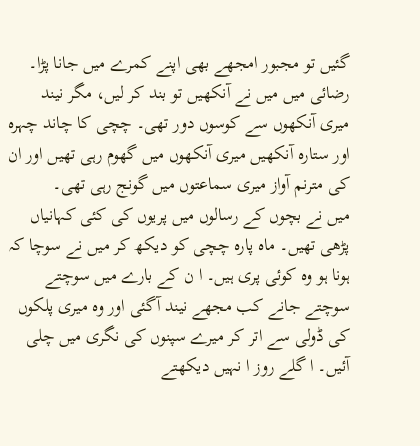گئیں تو مجبور امجھے بھی اپنے کمرے میں جانا پڑا۔ رضائی میں میں نے آنکھیں تو بند کر لیں، مگر نیند میری آنکھوں سے کوسوں دور تھی۔ چچی کا چاند چہرہ اور ستارہ آنکھیں میری آنکھوں میں گھوم رہی تھیں اور ان کی مترنم آواز میری سماعتوں میں گونج رہی تھی۔
میں نے بچوں کے رسالوں میں پریوں کی کئی کہانیاں پڑھی تھیں۔ ماہ پارہ چچی کو دیکھ کر میں نے سوچا کہ ہونا ہو وہ کوئی پری ہیں۔ ا ن کے بارے میں سوچتے سوچتے جانے کب مجھے نیند آگئی اور وہ میری پلکوں کی ڈولی سے اتر کر میرے سپنوں کی نگری میں چلی آئیں۔ ا گلے روز ا نہیں دیکھتے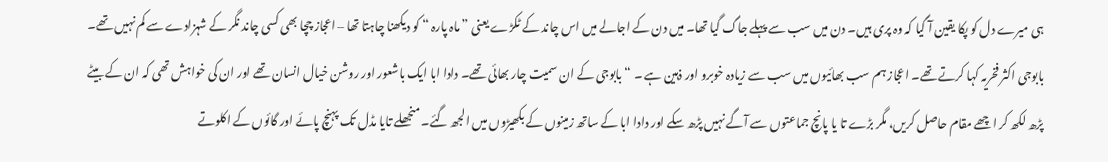ہی میرے دل کو پکا یقین آ گیا کہ وہ پری ہیں۔ دن میں سب سے پہلے جاگ گیا تھا۔ میں دن کے اجالے میں اس چاند کے ٹکڑے یعنی ”ماہ پارہ “ کو دیکھنا چاہتا تھا – اعجاز چچا بھی کسی چاند نگر کے شہزادے سے کم نہیں تھے۔ بابوجی اکثر فخریہ کہا کرتے تھے۔ اعجاز ہم سب بھائیوں میں سب سے زیادہ خوبرو اور ذہین ہے ۔ “ بابوجی کے ان سمیت چار بھائی تھے۔ دادا ابا ایک باشعور اور روشن خیال انسان تھے اور ان کی خواہش تھی کہ ان کے بیٹے پڑھ لکھ کر اچھے مقام حاصل کریں، مگر بڑے تا یا پانچ جماعتوں سے آگے نہیں پڑھ سکے اور دادا ابا کے ساتھ زمینوں کے بکھیڑوں میں الجھ گئے۔ منجھلے تایا مڈل تک پہنچ پائے اور گائوں کے اکلوتے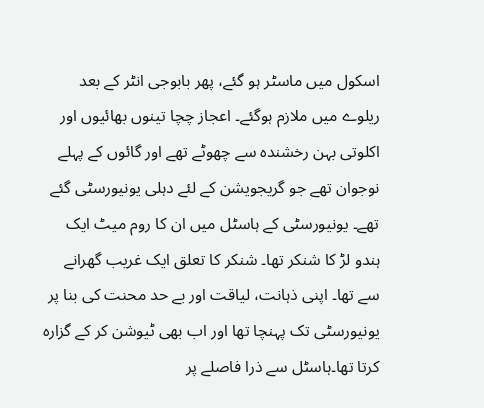اسکول میں ماسٹر ہو گئے، پھر بابوجی انٹر کے بعد ریلوے میں ملازم ہوگئے۔ اعجاز چچا تینوں بھائیوں اور اکلوتی بہن رخشندہ سے چھوٹے تھے اور گائوں کے پہلے نوجوان تھے جو گریجویشن کے لئے دہلی یونیورسٹی گئے تھے۔ یونیورسٹی کے ہاسٹل میں ان کا روم میٹ ایک ہندو لڑ کا شنکر تھا۔ شنکر کا تعلق ایک غریب گھرانے سے تھا۔ اپنی ذہانت، لیاقت اور بے حد محنت کی بنا پر یونیورسٹی تک پہنچا تھا اور اب بھی ٹیوشن کر کے گزارہ کرتا تھا۔ہاسٹل سے ذرا فاصلے پر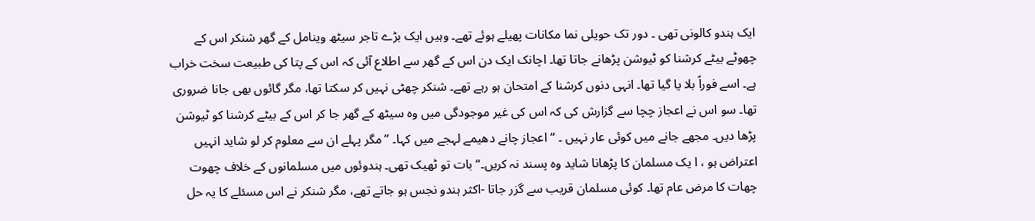ایک ہندو کالونی تھی ۔ دور تک حویلی نما مکانات پھیلے ہوئے تھے۔ وہیں ایک بڑے تاجر سیٹھ وینامل کے گھر شنکر اس کے چھوٹے بیٹے کرشنا کو ٹیوشن پڑھانے جاتا تھا۔ اچانک ایک دن اس کے گھر سے اطلاع آئی کہ اس کے پتا کی طبیعت سخت خراب ہے۔ اسے فوراً بلا یا گیا تھا۔ انہی دنوں کرشنا کے امتحان ہو رہے تھے۔ شنکر چھٹی نہیں کر سکتا تھا، مگر گائوں بھی جانا ضروری تھا۔ سو اس نے اعجاز چچا سے گزارش کی کہ اس کی غیر موجودگی میں وہ سیٹھ کے گھر جا کر اس کے بیٹے کرشنا کو ٹیوشن پڑھا دیں۔ مجھے جانے میں کوئی عار نہیں ۔ “ اعجاز چانے دھیمے لہجے میں کہا۔ ”مگر پہلے ان سے معلوم کر لو شاید انہیں اعتراض ہو ، ا یک مسلمان کا پڑھانا شاید وہ پسند نہ کریں۔“ بات تو ٹھیک تھی۔ ہندوئوں میں مسلمانوں کے خلاف چھوت چھات کا مرض عام تھا۔ کوئی مسلمان قریب سے گزر جاتا -اکثر ہندو نجس ہو جاتے تھے، مگر شنکر نے اس مسئلے کا یہ حل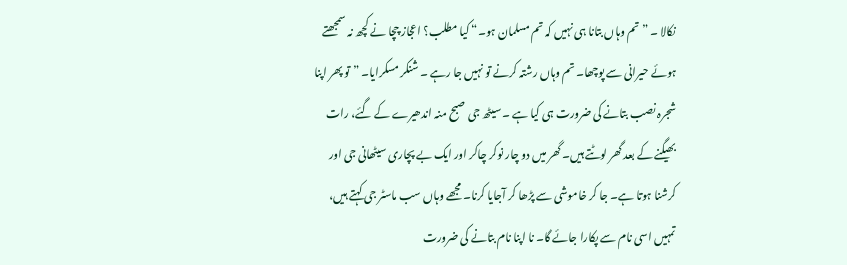نکالا ۔ ” تم وہاں بتانا ہی نہیں کہ تم مسلمان ہو۔“ کیا مطلب؟ اعجاز چچا نے کچھ نہ سمجھتے ہوئے حیرانی سے پوچھا۔ تم وہاں رشتہ کرنے تو نہیں جا رہے ۔ شنکر مسکرایا۔ ”تو پھر اپنا شجرہ نصب بتانے کی ضرورت ہی کیا ہے ۔ سیٹھ جی صبح منہ اندھیرے کے گئے، رات بھیگنے کے بعد گھر لوٹتے ہیں۔ گھر میں دو چار نوکر چاکر اور ایک بے پچاری سیٹھانی جی اور کرشنا ہوتا ہے۔ جا کر خاموشی سے پڑھا کر آجایا کرنا۔ مجھے وہاں سب ماسٹر جی کہتے ہیں، تمہیں اسی نام سے پکارا جائے گا۔ نا اپنا نام بتانے کی ضرورت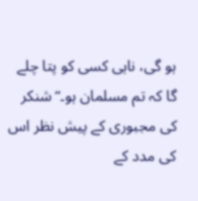ہو گی، ناہی کسی کو پتا چلے گا کہ تم مسلمان ہو۔“ شنکر کی مجبوری کے پیش نظر اس کی مدد کے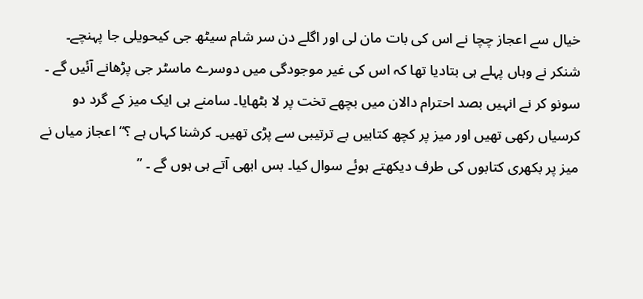خیال سے اعجاز چچا نے اس کی بات مان لی اور اگلے دن سر شام سیٹھ جی کیحویلی جا پہنچے۔ شنکر نے وہاں پہلے ہی بتادیا تھا کہ اس کی غیر موجودگی میں دوسرے ماسٹر جی پڑھانے آئیں گے ۔ سونو کر نے انہیں بصد احترام دالان میں بچھے تخت پر لا بٹھایا۔ سامنے ہی ایک میز کے گرد دو کرسیاں رکھی تھیں اور میز پر کچھ کتابیں بے ترتیبی سے پڑی تھیں۔ کرشنا کہاں ہے ؟“ اعجاز میاں نے میز پر بکھری کتابوں کی طرف دیکھتے ہوئے سوال کیا۔ بس ابھی آتے ہی ہوں گے ۔ ”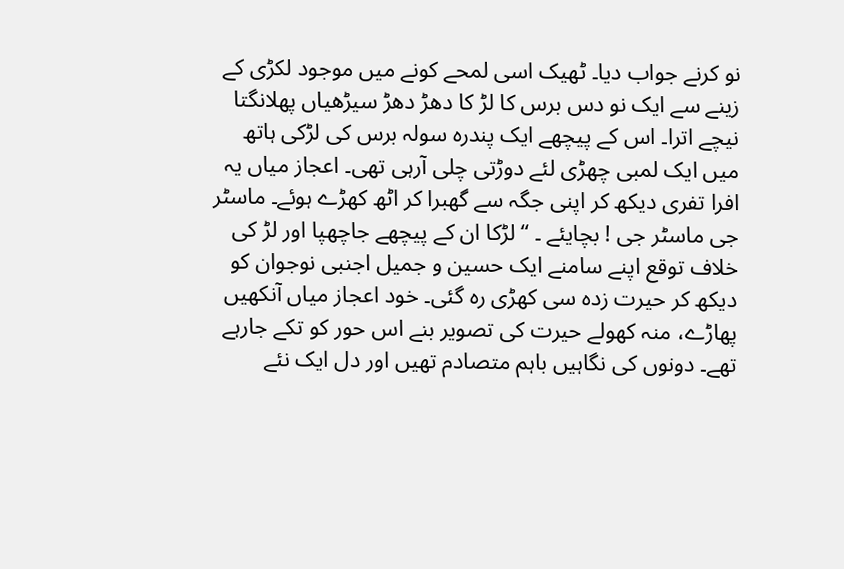نو کرنے جواب دیا۔ ٹھیک اسی لمحے کونے میں موجود لکڑی کے زینے سے ایک نو دس برس کا لڑ کا دھڑ دھڑ سیڑھیاں پھلانگتا نیچے اترا۔ اس کے پیچھے ایک پندرہ سولہ برس کی لڑکی ہاتھ میں ایک لمبی چھڑی لئے دوڑتی چلی آرہی تھی۔ اعجاز میاں یہ افرا تفری دیکھ کر اپنی جگہ سے گھبرا کر اٹھ کھڑے ہوئے۔ ماسٹر جی ماسٹر جی ! بچایئے ۔ “ لڑکا ان کے پیچھے جاچھپا اور لڑ کی خلاف توقع اپنے سامنے ایک حسین و جمیل اجنبی نوجوان کو دیکھ کر حیرت زدہ سی کھڑی رہ گئی۔ خود اعجاز میاں آنکھیں پھاڑے، منہ کھولے حیرت کی تصویر بنے اس حور کو تکے جارہے تھے۔ دونوں کی نگاہیں باہم متصادم تھیں اور دل ایک نئے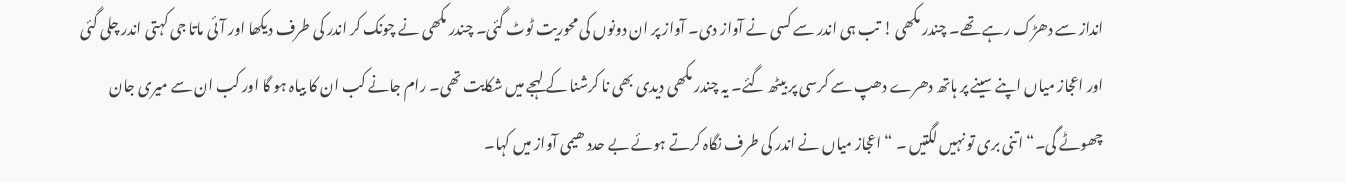انداز سے دھڑک رہے تھے۔ چندر مکھی ! تب ہی اندر سے کسی نے آواز دی۔ آواز پر ان دونوں کی محوریت ٹوٹ گئی۔ چندر مکھی نے چونک کر اندر کی طرف دیکھا اور آئی ماتا جی کہتی اندر چلی گئی اور اعجاز میاں اپنے سینے پر ہاتھ دھرے دھپ سے کرسی پر بیٹھ گئے۔ یہ چندر مکھی دیدی بھی نا کرشنا کے لہجے میں شکایت تھی۔ رام جانے کب ان کا بیاہ ہو گا اور کب ان سے میری جان چھوٹے گی۔“ اتنی بری تو نہیں لگتیں ۔ “ اعجاز میاں نے اندر کی طرف نگاہ کرتے ہوئے بے حدد ھیمی آواز میں کہا۔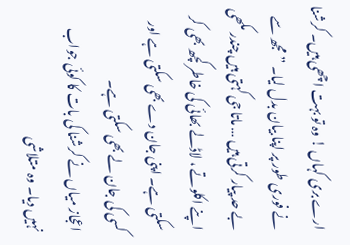ارے بری کہاں ! وہ تو بہت اچھی ہیں۔ کرشنا نے فوری طور پر اپنا بیان بدل لیا۔ ” مجھ سے بے حد پیار کرتی ہیں … ماتا جی کہتی ہیں چندر مکھی اپنے اکلوتے ، لاڈلے بھائی کی خاطر کچھ بھی کر سکتی ہے۔ اپنی جان دے بھی سکتی ہے اور کسی کی جان لے بھی سکتی ہے۔
اعجاز میاں نے کرشنا کی بات کا کوئی جواب نہیں دیا۔ وہ متلاشی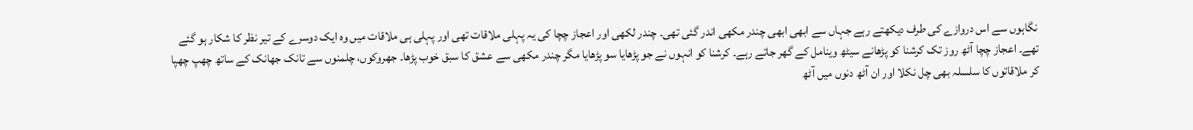نگاہوں سے اس دروازے کی طرف دیکھتے رہے جہاں سے ابھی ابھی چندر مکھی اندر گئی تھی۔ چندر لکھی اور اعجاز چچا کی یہ پہلی ملاقات تھی اور پہلی ہی ملاقات میں وہ ایک دوسرے کے تیر نظر کا شکار ہو گئے تھے۔ اعجاز چچا آٹھ روز تک کرشنا کو پڑھانے سیٹھ وینامل کے گھر جاتے رہے۔ کرشنا کو انہوں نے جو پڑھایا سو پڑھایا مگر چندر مکھی سے عشق کا سبق خوب پڑھا۔ جھروکوں، چلمنوں سے تانک جھانک کے ساتھ چھپ چھپا کر ملاقاتوں کا سلسلہ بھی چل نکلا اور ان آٹھ دنوں میں آٹھ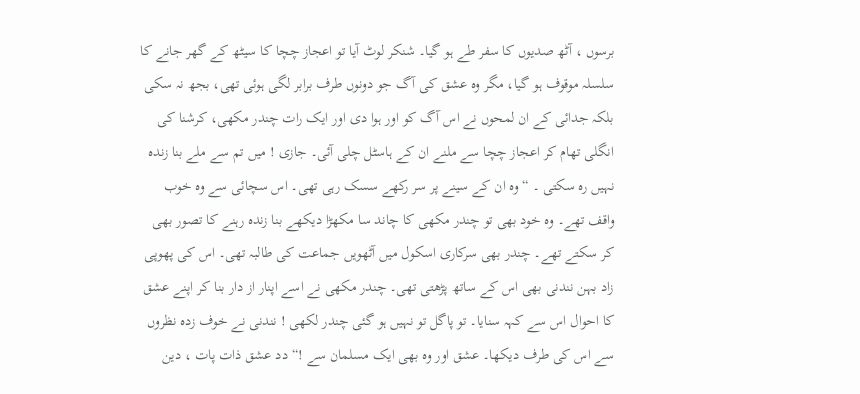برسوں ، آٹھ صدیوں کا سفر طے ہو گیا۔ شنکر لوٹ آیا تو اعجاز چچا کا سیٹھ کے گھر جانے کا سلسلہ موقوف ہو گیا، مگر وہ عشق کی آگ جو دونوں طرف برابر لگی ہوئی تھی، بجھ نہ سکی بلکہ جدائی کے ان لمحوں نے اس آگ کو اور ہوا دی اور ایک رات چندر مکھی، کرشنا کی انگلی تھام کر اعجاز چچا سے ملنے ان کے ہاسٹل چلی آئی۔ جازی ! میں تم سے ملے بنا زندہ نہیں رہ سکتی ۔ “ وہ ان کے سینے پر سر رکھے سسک رہی تھی۔ اس سچائی سے وہ خوب واقف تھے۔ وہ خود بھی تو چندر مکھی کا چاند سا مکھڑا دیکھے بنا زندہ رہنے کا تصور بھی کر سکتے تھے۔ چندر بھی سرکاری اسکول میں آٹھویں جماعت کی طالبہ تھی۔ اس کی پھوپی زاد بہن نندنی بھی اس کے ساتھ پڑھتی تھی۔ چندر مکھی نے اسے اپنار از دار بنا کر اپنے عشق کا احوال اس سے کہہ سنایا۔ تو پاگل تو نہیں ہو گئی چندر لکھی ! نندنی نے خوف زدہ نظروں سے اس کی طرف دیکھا۔ عشق اور وہ بھی ایک مسلمان سے !“ دد عشق ذات پات ، دین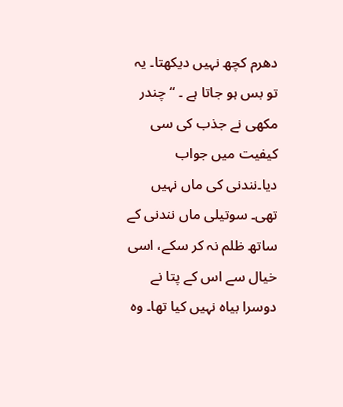دھرم کچھ نہیں دیکھتا۔ یہ تو بس ہو جاتا ہے ۔ “ چندر مکھی نے جذب کی سی کیفیت میں جواب دیا۔نندنی کی ماں نہیں تھی۔ سوتیلی ماں نندنی کے ساتھ ظلم نہ کر سکے، اسی خیال سے اس کے پتا نے دوسرا بیاہ نہیں کیا تھا۔ وہ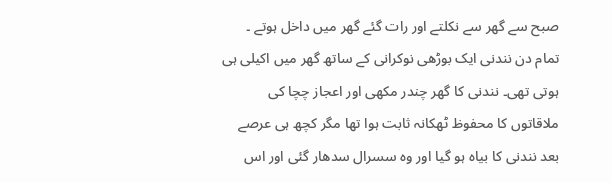صبح سے گھر سے نکلتے اور رات گئے گھر میں داخل ہوتے ۔ تمام دن نندنی ایک بوڑھی نوکرانی کے ساتھ گھر میں اکیلی ہی ہوتی تھی۔ نندنی کا گھر چندر مکھی اور اعجاز چچا کی ملاقاتوں کا محفوظ ٹھکانہ ثابت ہوا تھا مگر کچھ ہی عرصے بعد نندنی کا بیاہ ہو گیا اور وہ سسرال سدھار گئی اور اس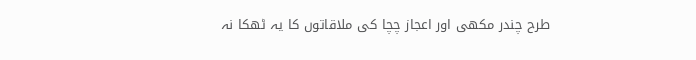طرح چندر مکھی اور اعجاز چچا کی ملاقاتوں کا یہ ٹھکا نہ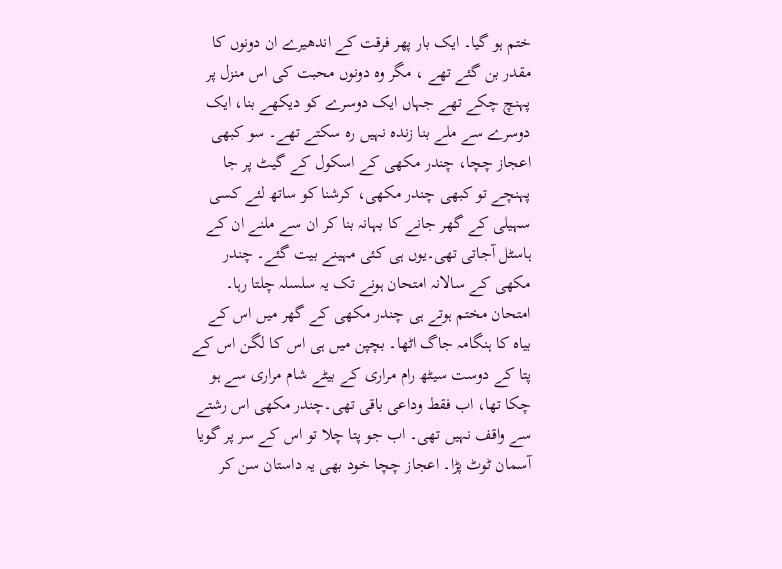ختم ہو گیا۔ ایک بار پھر فرقت کے اندھیرے ان دونوں کا مقدر بن گئے تھے ، مگر وہ دونوں محبت کی اس منزل پر پہنچ چکے تھے جہاں ایک دوسرے کو دیکھے بنا، ایک دوسرے سے ملے بنا زندہ نہیں رہ سکتے تھے۔ سو کبھی اعجاز چچا، چندر مکھی کے اسکول کے گیٹ پر جا پہنچے تو کبھی چندر مکھی، کرشنا کو ساتھ لئے کسی سہیلی کے گھر جانے کا بہانہ بنا کر ان سے ملنے ان کے ہاسٹل آجاتی تھی۔یوں ہی کئی مہینے بیت گئے۔ چندر مکھی کے سالانہ امتحان ہونے تک یہ سلسلہ چلتا رہا۔ امتحان مختم ہوتے ہی چندر مکھی کے گھر میں اس کے بیاہ کا ہنگامہ جاگ اٹھا۔ بچپن میں ہی اس کا لگن اس کے پتا کے دوست سیٹھ رام مراری کے بیٹے شام مراری سے ہو چکا تھا، اب فقط وداعی باقی تھی۔چندر مکھی اس رشتے سے واقف نہیں تھی۔ اب جو پتا چلا تو اس کے سر پر گویا آسمان ٹوٹ پڑا۔ اعجاز چچا خود بھی یہ داستان سن کر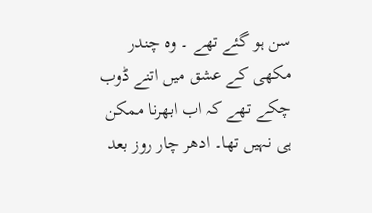سن ہو گئے تھے ۔ وہ چندر مکھی کے عشق میں اتنے ڈوب چکے تھے کہ اب ابھرنا ممکن ہی نہیں تھا۔ ادھر چار روز بعد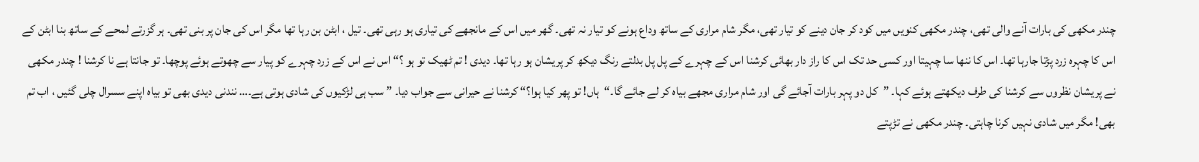چندر مکھی کی بارات آنے والی تھی، چندر مکھی کنویں میں کود کر جان دینے کو تیار تھی، مگر شام مراری کے ساتھ وداع ہونے کو تیار نہ تھی۔ گھر میں اس کے مانجھے کی تیاری ہو رہی تھی۔ تیل ، ابٹن بن رہا تھا مگر اس کی جان پر بنی تھی۔ ہر گزرتے لمحے کے ساتھ بنا ابٹن کے اس کا چہرہ زرد پڑتا جارہا تھا۔ اس کا ننھا سا چہیتا اور کسی حد تک اس کا راز دار بھائی کرشنا اس کے چہرے کے پل پل بدلتے رنگ دیکھ کر پریشان ہو رہا تھا۔ دیدی ! تم ٹھیک تو ہو ؟“ اس نے اس کے زرد چہرے کو پیار سے چھوتے ہوئے پوچھا۔ تو جانتا ہے نا کرشنا ! چندر مکھی نے پریشان نظروں سے کرشنا کی طرف دیکھتے ہوئے کہا۔ ”کل دو پہر بارات آجائے گی اور شام مراری مجھے بیاہ کر لے جائے گا۔“ہاں! تو پھر کیا ہوا؟“ کرشنا نے حیرانی سے جواب دیا۔ ” سب ہی لڑکیوں کی شادی ہوتی ہے۔… نندنی دیدی بھی تو بیاہ اپنے سسرال چلی گئیں ، اب تم بھی! مگر میں شادی نہیں کرنا چاہتی۔ چندر مکھی نے تڑپتے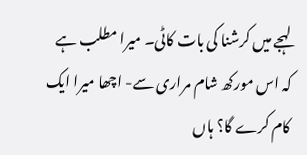لہجے میں کرشنا کی بات کاٹی۔ میرا مطلب ہے کہ اس مورکھ شام مراری سے- اچھا میرا ایک کام کرے گا؟ ہاں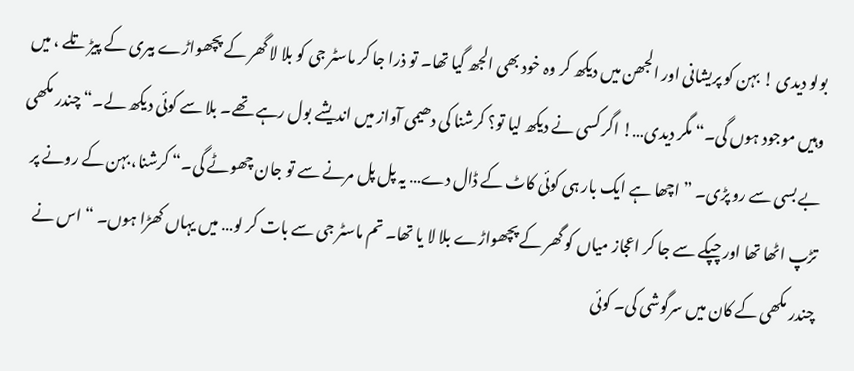بولو دیدی ! بہن کو پریشانی اور الجھن میں دیکھ کر وہ خود بھی الجھ گیا تھا۔ تو ذرا جا کر ماسٹر جی کو بلا لا گھر کے پچھواڑے بیری کے پیڑ تلے ، میں وہیں موجود ہوں گی۔“ مگر دیدی…! اگر کسی نے دیکھ لیا تو؟ کرشنا کی دھیمی آواز میں اندیشے بول رہے تھے۔ بلا سے کوئی دیکھ لے۔“ چندر مکھی بے بسی سے رو پڑی۔ ” اچھا ہے ایک بار ہی کوئی کاٹ کے ڈال دے… یہ پل پل مرنے سے تو جان چھوٹے گی۔“ کرشنا، بہن کے رونے پر تڑپ اٹھا تھا اور چپکے سے جا کر اعجاز میاں کو گھر کے پچھواڑے بلا لا یا تھا۔ تم ماسٹر جی سے بات کر لو… میں یہاں کھڑا ہوں۔ “ اس نے چندر مکھی کے کان میں سرگوشی کی۔ کوئی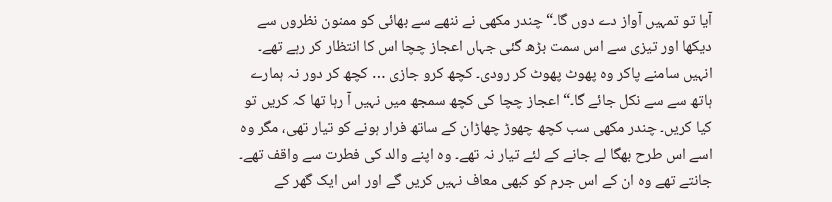آیا تو تمہیں آواز دے دوں گا۔“چندر مکھی نے ننھے سے بھائی کو ممنون نظروں سے دیکھا اور تیزی سے اس سمت بڑھ گئی جہاں اعجاز چچا اس کا انتظار کر رہے تھے۔ انہیں سامنے پاکر وہ پھوٹ پھوٹ کر رودی۔ کچھ کرو جازی … کچھ کر دور نہ ہمارے ہاتھ سے سے نکل جائے گا۔“ اعجاز چچا کی کچھ سمجھ میں نہیں آ رہا تھا کہ کریں تو کیا کریں۔ چندر مکھی سب کچھ چھوڑ چھاڑان کے ساتھ فرار ہونے کو تیار تھی، مگر وہ اسے اس طرح بھگا لے جانے کے لئے تیار نہ تھے۔ وہ اپنے والد کی فطرت سے واقف تھے۔ جانتے تھے وہ ان کے اس جرم کو کبھی معاف نہیں کریں گے اور اس ایک گھر کے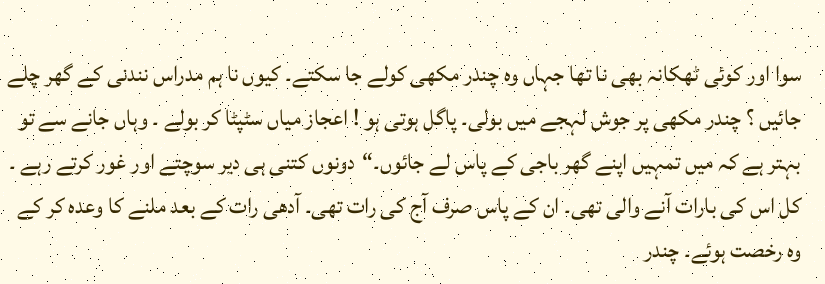سوا اور کوئی ٹھکانہ بھی نا تھا جہاں وہ چندر مکھی کولے جا سکتے۔ کیوں نا ہم مدراس نندنی کے گھر چلے جائیں ؟ چندر مکھی پر جوش لہجے میں بولی۔ پاگل ہوتی ہو ! اعجاز میاں سٹپٹا کر بولے ۔ وہاں جانے سے تو بہتر ہے کہ میں تمہیں اپنے گھر باجی کے پاس لے جائوں۔“دونوں کتنی ہی دیر سوچتے اور غور کرتے رہے ۔ کل اس کی بارات آنے والی تھی۔ ان کے پاس صرف آج کی رات تھی۔ آدھی رات کے بعد ملنے کا وعدہ کر کے وہ رخصت ہوئے۔ چندر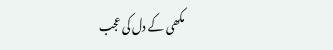مکھی کے دل کی عجب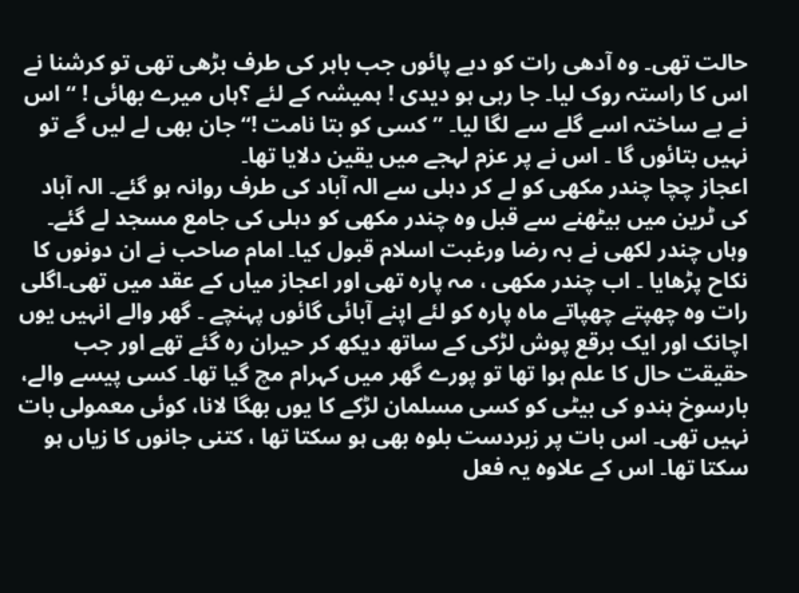حالت تھی۔ وہ آدھی رات کو دبے پائوں جب باہر کی طرف بڑھی تھی تو کرشنا نے اس کا راستہ روک لیا۔ جا رہی ہو دیدی ! ہمیشہ کے لئے ؟ہاں میرے بھائی ! “ اس نے بے ساختہ اسے گلے سے لگا لیا۔ ”کسی کو بتا نامت !“ جان بھی لے لیں گے تو نہیں بتائوں گا ۔ اس نے پر عزم لہجے میں یقین دلایا تھا۔
اعجاز چچا چندر مکھی کو لے کر دہلی سے الہ آباد کی طرف روانہ ہو گئے۔ الہ آباد کی ٹرین میں بیٹھنے سے قبل وہ چندر مکھی کو دہلی کی جامع مسجد لے گئے۔ وہاں چندر لکھی نے بہ رضا ورغبت اسلام قبول کیا۔ امام صاحب نے ان دونوں کا نکاح پڑھایا ۔ اب چندر مکھی ، مہ پارہ تھی اور اعجاز میاں کے عقد میں تھی۔اگلی رات وہ چھپتے چھپاتے ماہ پارہ کو لئے اپنے آبائی گائوں پہنچے ۔ گھر والے انہیں یوں اچانک اور ایک برقع پوش لڑکی کے ساتھ دیکھ کر حیران رہ گئے تھے اور جب حقیقت حال کا علم ہوا تھا تو پورے گھر میں کہرام مچ گیا تھا۔ کسی پیسے والے، بارسوخ ہندو کی بیٹی کو کسی مسلمان لڑکے کا یوں بھگا لانا، کوئی معمولی بات نہیں تھی۔ اس بات پر زبردست بلوہ بھی ہو سکتا تھا ، کتنی جانوں کا زیاں ہو سکتا تھا۔ اس کے علاوہ یہ فعل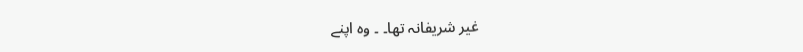غیر شریفانہ تھا۔ ۔ وہ اپنے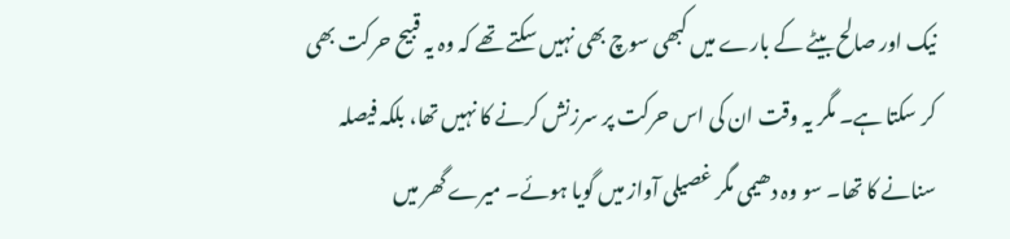نیک اور صالح بیٹے کے بارے میں کبھی سوچ بھی نہیں سکتے تھے کہ وہ یہ قبیح حرکت بھی کر سکتا ہے۔ مگر یہ وقت ان کی اس حرکت پر سرزنش کرنے کا نہیں تھا، بلکہ فیصلہ سنانے کا تھا۔ سو وہ دھیمی مگر غصیلی آواز میں گویا ہوئے۔ میرے گھر میں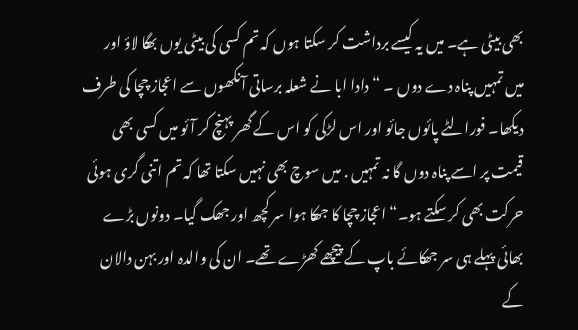بھی بیٹی ہے۔ میں یہ کیسے برداشت کر سکتا ہوں کہ تم کسی کی بیٹی یوں بھگا لاؤ اور میں تمہیں پناہ دے دوں ۔ “ دادا ابا نے شعلہ برساتی آنکھوں سے اعجاز چچا کی طرف دیکھا۔ فورالٹے پائوں جائو اور اس لڑکی کو اس کے گھر پہنچ کر آئو میں کسی بھی قیمت پر اسے پناہ دوں گا نہ تمہیں . میں سوچ بھی نہیں سکتا تھا کہ تم اتنی گری ہوئی حرکت بھی کر سکتے ہو۔“ اعجاز چچا کا جھکا ہوا سر کچھ اور جھک گیا۔ دونوں بڑے بھائی پہلے ہی سر جھکائے باپ کے پیچھے کھڑے تھے۔ ان کی والدہ اور بہن دالان کے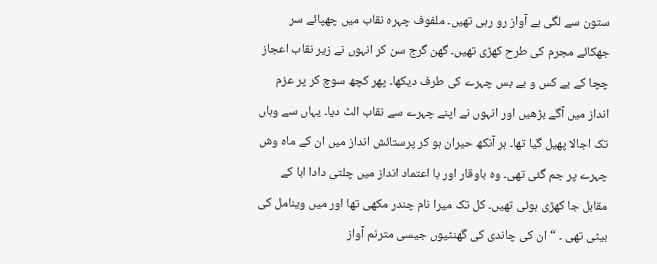ستون سے لگی بے آواز رو رہی تھیں۔ ملفوف چہرہ نقاب میں چھپائے سر جھکائے مجرم کی طرح کھڑی تھیں۔ گھن گرج سن کر انہوں نے زیر نقاب اعجاز چچا کے بے کس و بے بس چہرے کی طرف دیکھا۔ پھر کچھ سوچ کر پر عزم انداز میں آگے بڑھیں اور انہوں نے اپنے چہرے سے نقاب الٹ دیا۔ یہاں سے وہاں تک اجالا پھیل گیا تھا۔ ہر آنکھ حیران ہو کر پرستائش انداز میں ان کے ماہ وش چہرے پر جم گئی تھی۔ وہ باوقار اور با اعتماد انداز میں چلتی دادا ابا کے مقابل جا کھڑی ہوئی تھیں۔ کل تک میرا نام چندر مکھی تھا اور میں وینامل کی بیٹی تھی ۔ “ ان کی چاندی کی گھنٹیوں جیسی مترنم آواز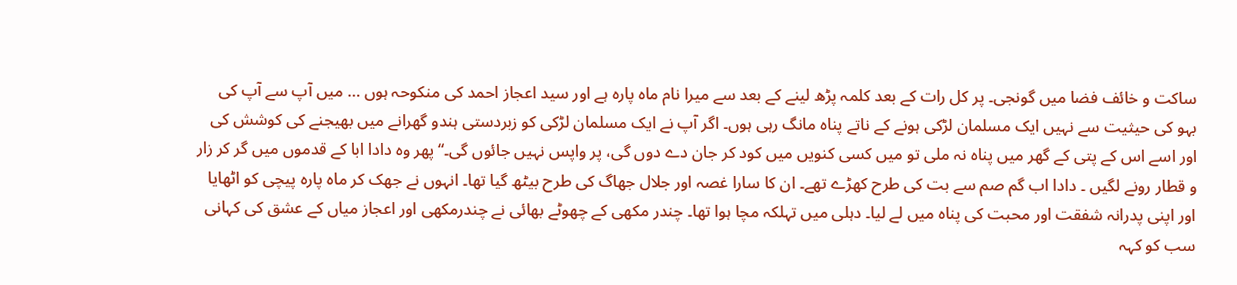ساکت و خائف فضا میں گونجی۔ پر کل رات کے بعد کلمہ پڑھ لینے کے بعد سے میرا نام ماہ پارہ ہے اور سید اعجاز احمد کی منکوحہ ہوں … میں آپ سے آپ کی بہو کی حیثیت سے نہیں ایک مسلمان لڑکی ہونے کے ناتے پناہ مانگ رہی ہوں۔ اگر آپ نے ایک مسلمان لڑکی کو زبردستی ہندو گھرانے میں بھیجنے کی کوشش کی اور اسے اس کے پتی کے گھر میں پناہ نہ ملی تو میں کسی کنویں میں کود کر جان دے دوں گی، پر واپس نہیں جائوں گی۔“ پھر وہ دادا ابا کے قدموں میں گر کر زار و قطار رونے لگیں ۔ دادا اب گم صم سے بت کی طرح کھڑے تھے۔ ان کا سارا غصہ اور جلال جھاگ کی طرح بیٹھ گیا تھا۔ انہوں نے جھک کر ماہ پارہ پیچی کو اٹھایا اور اپنی پدرانہ شفقت اور محبت کی پناہ میں لے لیا۔ دہلی میں تہلکہ مچا ہوا تھا۔ چندر مکھی کے چھوٹے بھائی نے چندرمکھی اور اعجاز میاں کے عشق کی کہانی سب کو کہہ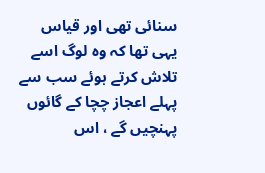سنائی تھی اور قیاس یہی تھا کہ وہ لوگ اسے تلاش کرتے ہوئے سب سے پہلے اعجاز چچا کے گائوں پہنچیں گے ، اس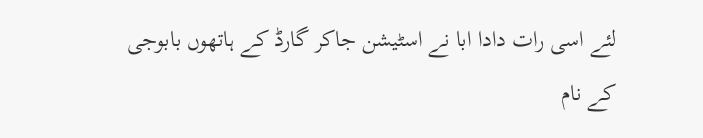لئے اسی رات دادا ابا نے اسٹیشن جاکر گارڈ کے ہاتھوں بابوجی کے نام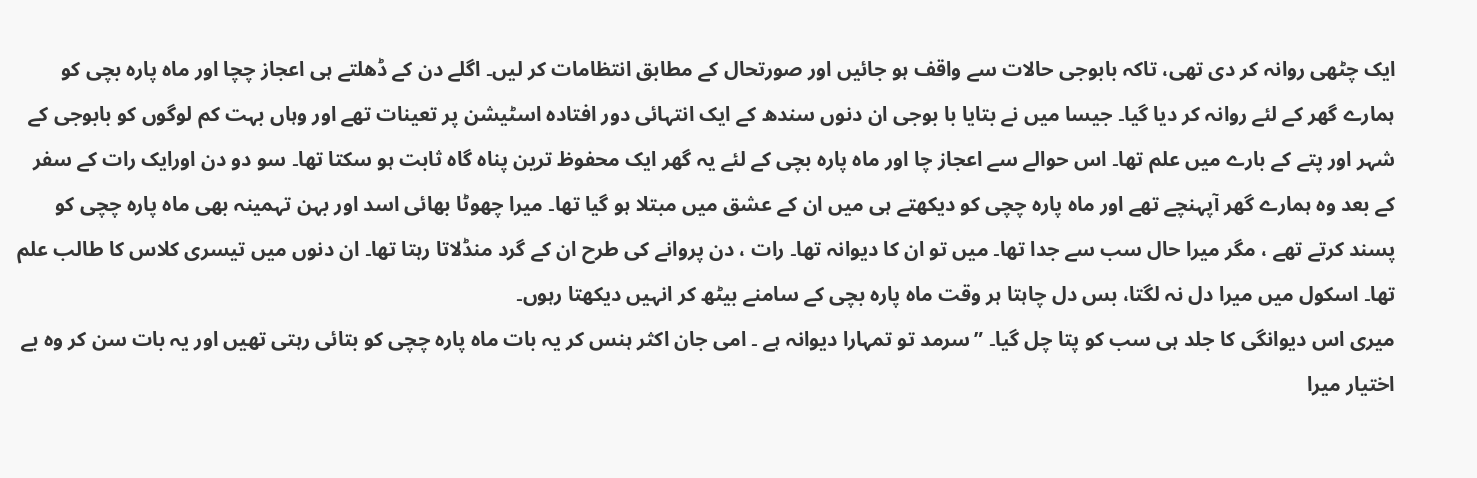ایک چٹھی روانہ کر دی تھی، تاکہ بابوجی حالات سے واقف ہو جائیں اور صورتحال کے مطابق انتظامات کر لیں۔ اگلے دن کے ڈھلتے ہی اعجاز چچا اور ماہ پارہ بچی کو ہمارے گھر کے لئے روانہ کر دیا گیا۔ جیسا میں نے بتایا با بوجی ان دنوں سندھ کے ایک انتہائی دور افتادہ اسٹیشن پر تعینات تھے اور وہاں بہت کم لوگوں کو بابوجی کے شہر اور پتے کے بارے میں علم تھا۔ اس حوالے سے اعجاز چا اور ماہ پارہ بچی کے لئے یہ گھر ایک محفوظ ترین پناہ گاہ ثابت ہو سکتا تھا۔ سو دو دن اورایک رات کے سفر کے بعد وہ ہمارے گھر آپہنچے تھے اور ماہ پارہ چچی کو دیکھتے ہی میں ان کے عشق میں مبتلا ہو گیا تھا۔ میرا چھوٹا بھائی اسد اور بہن تہمینہ بھی ماہ پارہ چچی کو پسند کرتے تھے ، مگر میرا حال سب سے جدا تھا۔ میں تو ان کا دیوانہ تھا۔ رات ، دن پروانے کی طرح ان کے گرد منڈلاتا رہتا تھا۔ ان دنوں میں تیسری کلاس کا طالب علم تھا۔ اسکول میں میرا دل نہ لگتا، بس دل چاہتا ہر وقت ماہ پارہ بچی کے سامنے بیٹھ کر انہیں دیکھتا رہوں۔
میری اس دیوانگی کا جلد ہی سب کو پتا چل گیا۔ ”سرمد تو تمہارا دیوانہ ہے ۔ امی جان اکثر ہنس کر یہ بات ماہ پارہ چچی کو بتائی رہتی تھیں اور یہ بات سن کر وہ بے اختیار میرا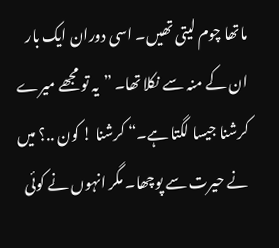ماتھا چوم لیتی تھیں۔ اسی دوران ایک بار ان کے منہ سے نکلا تھا۔ ”یہ تو مجھے میرے کرشنا جیسا لگتا ہے۔“ کرشنا ! کون ..؟ میں نے حیرت سے پوچھا۔ مگر انہوں نے کوئی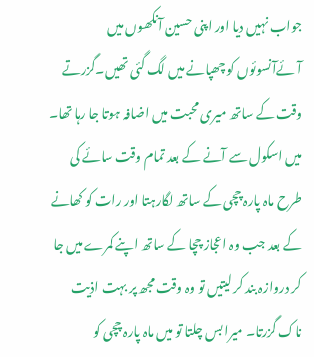جواب نہیں دیا اور اپنی حسین آنکھوں میں آئےآنسوئوں کو چھپانے میں لگ گئی تھیں۔گزرتے وقت کے ساتھ میری محبت میں اضافہ ہوتا جا رہا تھا۔ میں اسکول سے آنے کے بعد تمام وقت سائے کی طرح ماہ پارہ چچی کے ساتھ لگارہتا اور رات کو کھانے کے بعد جب وہ اعجاز چچا کے ساتھ اپنے کمرے میں جا کر دروازہ بند کر لیتیں تو وہ وقت مجھ پر بہت اذیت ناک گزرتا۔ میرا بس چلتا تو میں ماہ پارہ چچی کو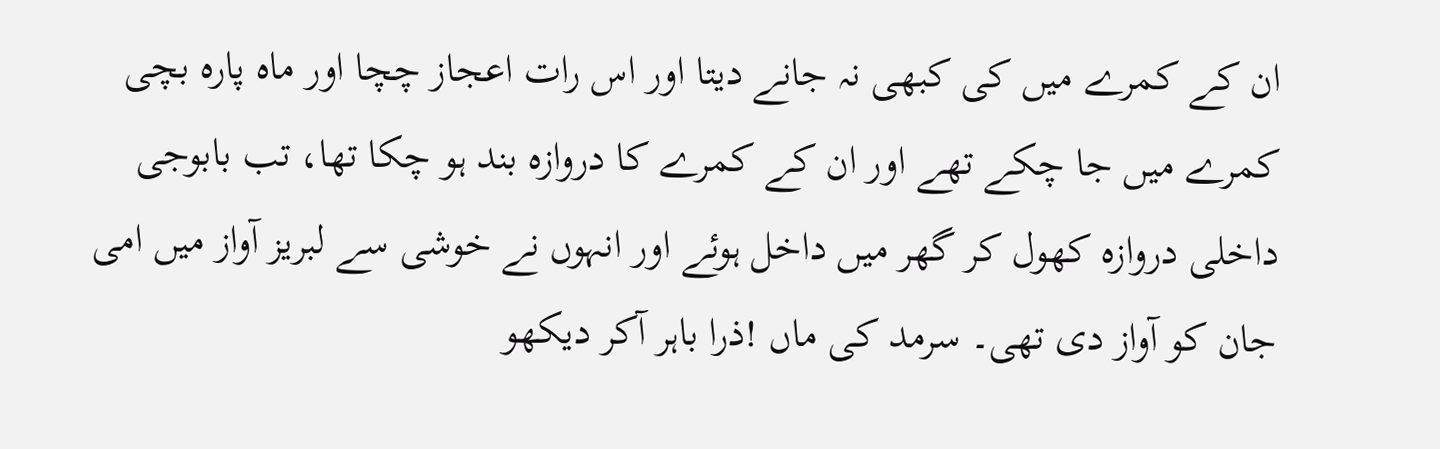ان کے کمرے میں کی کبھی نہ جانے دیتا اور اس رات اعجاز چچا اور ماہ پارہ بچی کمرے میں جا چکے تھے اور ان کے کمرے کا دروازہ بند ہو چکا تھا، تب بابوجی داخلی دروازہ کھول کر گھر میں داخل ہوئے اور انہوں نے خوشی سے لبریز آواز میں امی جان کو آواز دی تھی۔ سرمد کی ماں !ذرا باہر آکر دیکھو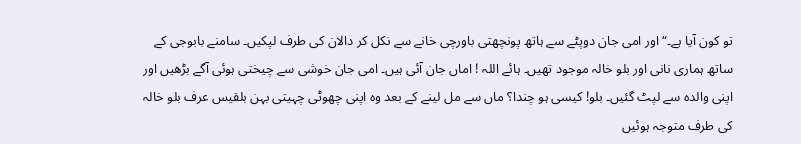تو کون آیا ہے۔“ اور امی جان دوپٹے سے ہاتھ پونچھتی باورچی خانے سے نکل کر دالان کی طرف لپکیں۔ سامنے بابوجی کے ساتھ ہماری نانی اور بلو خالہ موجود تھیں۔ ہائے اللہ ! اماں جان آئی ہیں۔ امی جان خوشی سے چیختی ہوئی آگے بڑھیں اور اپنی والدہ سے لپٹ گئیں۔ بلو! کیسی ہو چندا؟ ماں سے مل لینے کے بعد وہ اپنی چھوٹی چہیتی بہن بلقیس عرف بلو خالہ کی طرف متوجہ ہوئیں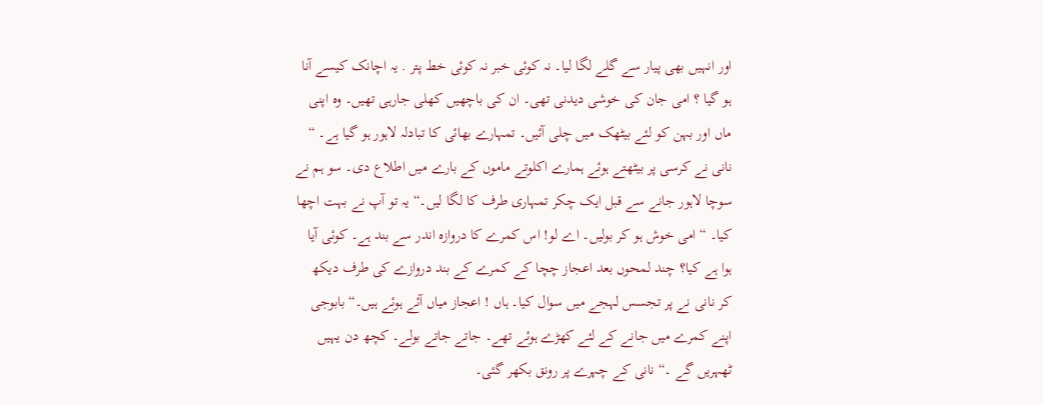اور انہیں بھی پیار سے گلے لگا لیا۔ نہ کوئی خبر نہ کوئی خط پتر . یہ اچانک کیسے آنا ہو گیا ؟ امی جان کی خوشی دیدنی تھی۔ ان کی باچھیں کھلی جارہی تھیں۔ وہ اپنی ماں اور بہن کو لئے بیٹھک میں چلی آئیں۔ تمہارے بھائی کا تبادلہ لاہور ہو گیا ہے۔ “ نانی نے کرسی پر بیٹھتے ہوئے ہمارے اکلوتے ماموں کے بارے میں اطلاع دی۔ سو ہم نے سوچا لاہور جانے سے قبل ایک چکر تمہاری طرف کا لگا لیں۔“ یہ تو آپ نے بہت اچھا کیا۔ “ امی خوش ہو کر بولیں۔ اے لو! اس کمرے کا دروازہ اندر سے بند ہے۔ کوئی آیا ہوا ہے کیا؟ چند لمحوں بعد اعجاز چچا کے کمرے کے بند دروازے کی طرف دیکھ کر نانی نے پر تجسس لہجے میں سوال کیا۔ ہاں ! اعجاز میاں آئے ہوئے ہیں۔“ بابوجی اپنے کمرے میں جانے کے لئے کھڑے ہوئے تھے۔ جاتے جاتے بولے۔ کچھ دن یہیں ٹھہریں گے ۔“ نانی کے چہرے پر رونق بکھر گئی۔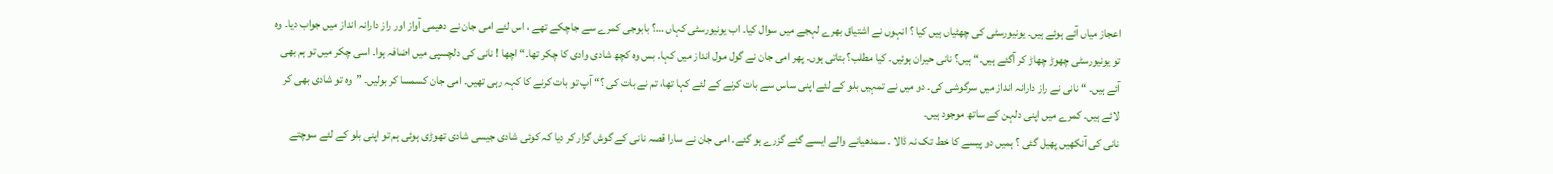اعجاز میاں آئے ہوئے ہیں۔ یونیورسٹی کی چھٹیاں ہیں کیا ؟ انہوں نے اشتیاق بھرے لہجے میں سوال کیا۔ اب یونیورسٹی کہاں …؟ بابوجی کمرے سے جاچکے تھے ، اس لئے امی جان نے دھیمی آواز اور راز دارانہ انداز میں جواب دیا۔ وہ تو یونیورسٹی چھوڑ چھاڑ کر آگئے ہیں۔“ ہیں؟ نانی حیران ہوئیں۔ کیا مطلب؟ بتاتی ہوں۔ پھر امی جان نے گول مول انداز میں کہا۔ بس وہ کچھ شادی وادی کا چکر تھا۔“ اچھا ! نانی کی دلچسپی میں اضافہ ہوا۔ اسی چکر میں تو ہم بھی آئے ہیں۔ “ نانی نے راز دارانہ انداز میں سرگوشی کی۔ دو میں نے تمہیں بلو کے لئے اپنی ساس سے بات کرنے کے لئے کہا تھا، تم نے بات کی ؟“ آپ تو بات کرنے کا کہہ رہی تھیں۔ امی جان کسمسا کر بولیں۔ ”وہ تو شادی بھی کر لائے ہیں۔ کمرے میں اپنی دلہن کے ساتھ موجود ہیں۔
نانی کی آنکھیں پھیل گئی ؟ ہمیں دو پیسے کا خط تک نہ ڈالا ۔ سمدھیانے والے ایسے گئے گزرے ہو گئے۔ امی جان نے سارا قصہ نانی کے گوش گزار کر دیا کہ کوئی شادی جیسی شادی تھوڑی ہوئی ہم تو اپنی بلو کے لئے سوچتے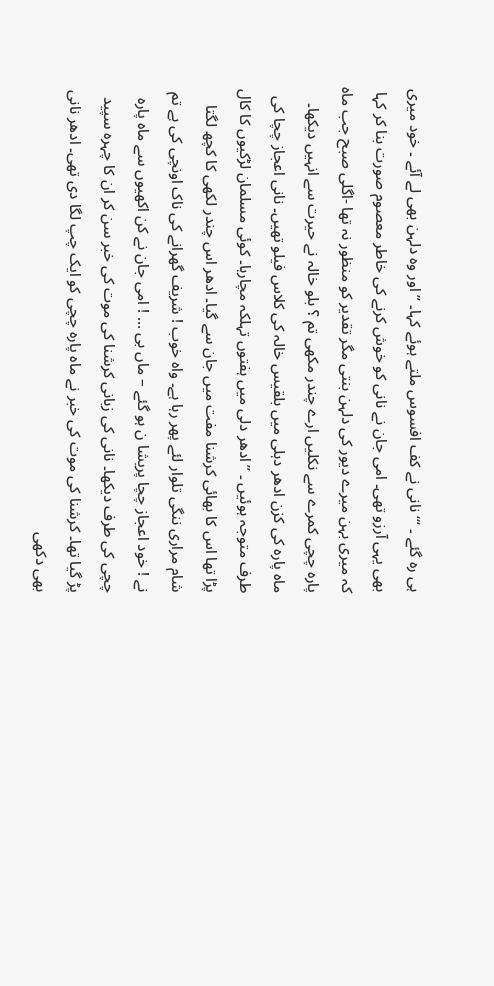ہی رہ گئے ۔ “‘نانی نے کف افسوس ملتے ہوئے کہا۔ ” اور وہ دلہن بھی لے آئے ۔ خود میری بھی یہی آرزو تھی۔ امی جان نے نانی کو خوش کرنے کی خاطر معصوم صورت بنا کر کہا کہ میری بہن میرے دیور کی دلہن بنتی مگر تقدیر کو منظور نہ تھا -اگلی صبح جب ماہ پارہ چچی کمرے سے نکلیں ارے چندر مکھی تم ؟ بلو خالہ نے حیرت سے انہیں دیکھا۔ ماہ پارہ کی کزن ادھر دہلی میں بلقیس خالہ کی کلاس فیلو تھیں۔ نانی اعجاز چچا کی طرف متوجہ ہوئیں ۔ ”ادھر دلی میں ہفتوں تہلکہ مچارہا۔ کوئی مسلمان لڑکیوں کا کال پڑا تھا اس کا بھائی کرشنا مفت میں جان سے گیا۔ ادھر اس چندر لکھی کا کچھ لگتا شام مراری ننگی تلوار لئے پھر رہا ہے۔ واہ خوب ! شریف گھرانے کی ناک اونچی کی ہے تم نے ! خود اعجاز چچا پریشا ن ہو گئے – ماں بی … ! امی جان نے کن اکھیوں سے ماہ پارہ چچی کی طرف دیکھا۔ نانی کی زبانی کرشنا کی موت کی خبر سن کر ان کا چہرہ سپید پڑ گیا تھا۔ کرشنا کی موت کی خبر نے ماہ پارہ چچی کو ایک چپ لگا دی تھی۔ ادھر نانی بھی دکھی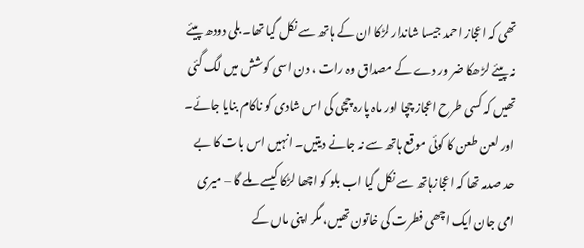تھی کہ اعجاز احمد جیسا شاندار لڑکا ان کے ہاتھ سے نکل گیا تھا۔ بلی دودھ پیئے نہ پیئے لڑھکا ضر ور دے کے مصداق وہ رات ، دن اسی کوشش میں لگ گئی تھیں کہ کسی طرح اعجاز چچا اور ماہ پارہ چچی کی اس شادی کو ناکام بنایا جائے۔ اور لعن طعن کا کوئی موقع ہاتھ سے نہ جانے دیتیں۔ انہیں اس بات کا بے حد صدمہ تھا کہ اعجازہاتھ سے نکل گیا اب بلو کو اچھا لڑکا کیسے ملے گا – میری امی جان ایک اچھی فطرت کی خاتون تھیں، مگر اپنی ماں کے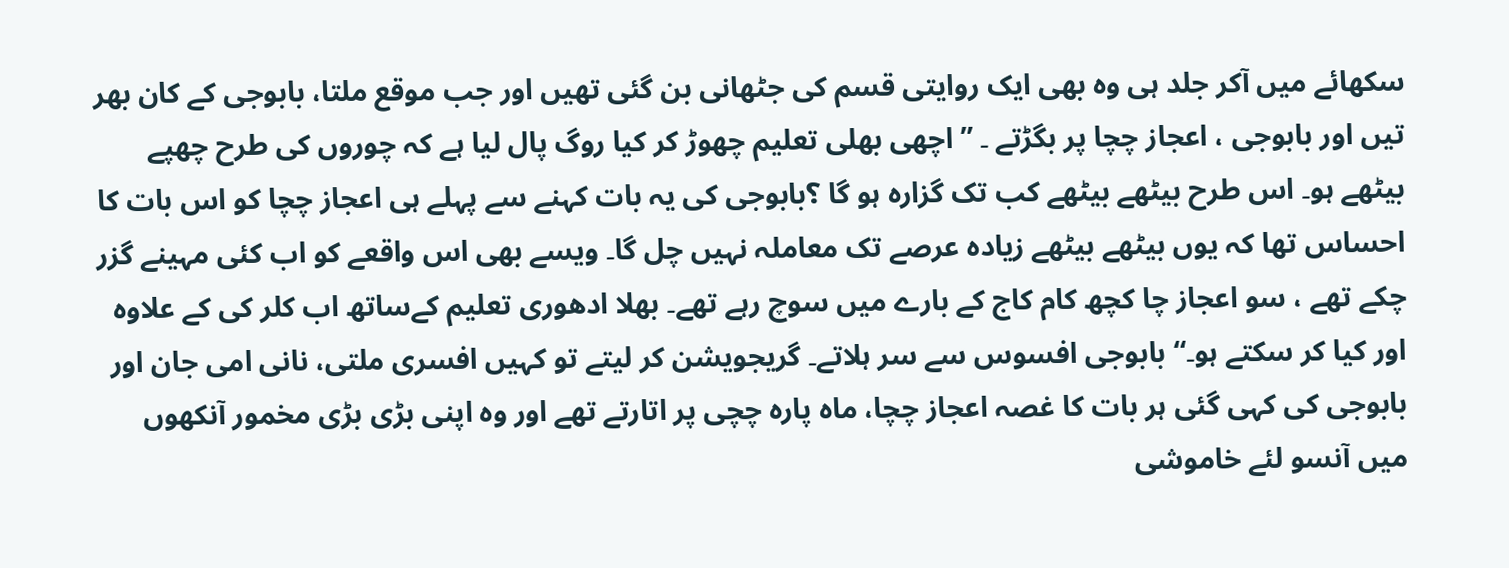سکھائے میں آکر جلد ہی وہ بھی ایک روایتی قسم کی جٹھانی بن گئی تھیں اور جب موقع ملتا، بابوجی کے کان بھر تیں اور بابوجی ، اعجاز چچا پر بگڑتے ۔ ” اچھی بھلی تعلیم چھوڑ کر کیا روگ پال لیا ہے کہ چوروں کی طرح چھپے بیٹھے ہو۔ اس طرح بیٹھے بیٹھے کب تک گزارہ ہو گا ؟بابوجی کی یہ بات کہنے سے پہلے ہی اعجاز چچا کو اس بات کا احساس تھا کہ یوں بیٹھے بیٹھے زیادہ عرصے تک معاملہ نہیں چل گا۔ ویسے بھی اس واقعے کو اب کئی مہینے گزر چکے تھے ، سو اعجاز چا کچھ کام کاج کے بارے میں سوچ رہے تھے۔ بھلا ادھوری تعلیم کےساتھ اب کلر کی کے علاوہ اور کیا کر سکتے ہو۔“ بابوجی افسوس سے سر ہلاتے۔ گریجویشن کر لیتے تو کہیں افسری ملتی، نانی امی جان اور بابوجی کی کہی گئی ہر بات کا غصہ اعجاز چچا، ماہ پارہ چچی پر اتارتے تھے اور وہ اپنی بڑی بڑی مخمور آنکھوں میں آنسو لئے خاموشی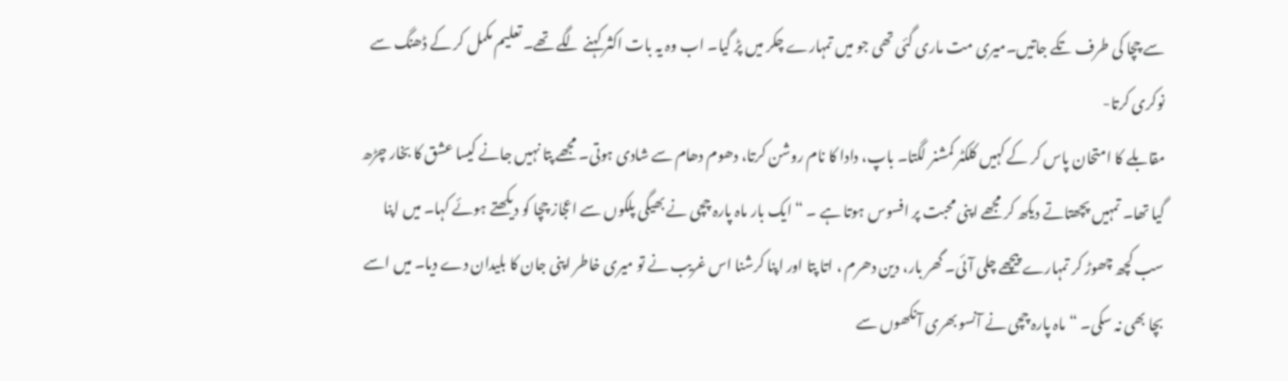سے چچا کی طرف تکے جاتیں۔میری مت ماری گئی تھی جو میں تمہارے چکر میں پڑ گیا۔ اب وہ یہ بات اکثر کہنے لگے تھے۔ تعلیم مکمل کر کے ڈھنگ سے نوکری کرتا-
مقابلے کا امتحان پاس کر کے کہیں کلکٹر کمشنر لگتا۔ باپ، دادا کا نام روشن کرتا، دھوم دھام سے شادی ہوتی۔ مجھے پتا نہیں جانے کیسا عشق کا بخار چڑھ گیا تھا۔ تمہیں پچھتاتے دیکھ کر مجھے اپنی محبت پر افسوس ہوتا ہے ۔ “ ایک بار ماہ پارہ چچی نے بھیگی پلکوں سے اعجاز چچا کو دیکھتے ہوئے کہا۔ میں اپنا سب کچھ چھوڑ کر تمہارے پیچھے چلی آئی۔ گھر بار، دین دھرم ، اتا پتا اور اپنا کرشنا اس غریب نے تو میری خاطر اپنی جان کا بلیدان دے دیا۔ میں اسے بچا بھی نہ سکی۔ “ماہ پارہ چچی نے آنسو بھری آنکھوں سے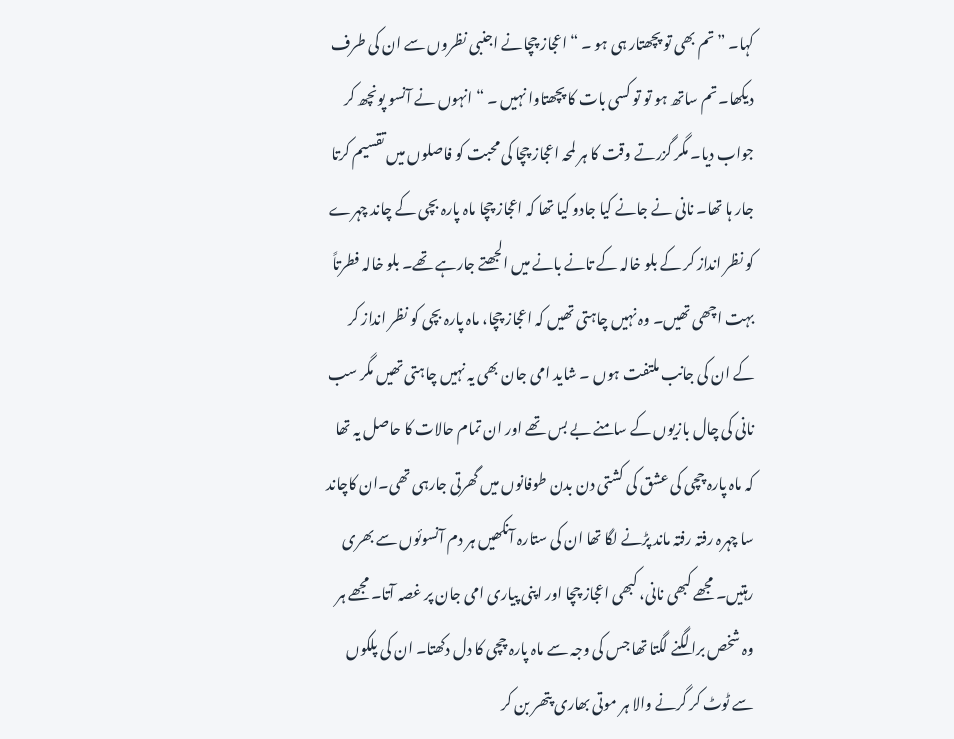کہا۔ ” تم بھی تو پچھتار ہی ہو ۔ “ اعجاز چچانے اجنبی نظروں سے ان کی طرف دیکھا۔ تم ساتھ ہو تو تو کسی بات کا پچھتاوا نہیں ۔ “ انہوں نے آنسو پونچھ کر جواب دیا۔ مگر گزرتے وقت کا ہر لمحہ اعجاز چچا کی محبت کو فاصلوں میں تقسیم کرتا جار ہا تھا۔ نانی نے جانے کیا جادو کیا تھا کہ اعجاز چچا ماہ پارہ بچی کے چاند چہرے کو نظر انداز کر کے بلو خالہ کے تانے بانے میں الجھتے جارہے تھے۔ بلو خالہ فطرتاً بہت اچھی تھیں۔ وہ نہیں چاہتی تھیں کہ اعجاز چچا، ماہ پارہ بچی کو نظر انداز کر کے ان کی جانب ملتفت ہوں ۔ شاید امی جان بھی یہ نہیں چاہتی تھیں مگر سب نانی کی چال بازیوں کے سامنے بے بس تھے اور ان تمام حالات کا حاصل یہ تھا کہ ماہ پارہ چچی کی عشق کی کشتی دن بدن طوفانوں میں گھرتی جارہی تھی۔ان کاچاند سا چہرہ رفتہ رفتہ ماند پڑنے لگا تھا ان کی ستارہ آنکھیں ہر دم آنسوئوں سے بھری رہتیں۔ مجھے کبھی نانی، کبھی اعجاز چچا اور اپنی پیاری امی جان پر غصہ آتا۔ مجھے ہر وہ شخص برا لگنے لگتا تھا جس کی وجہ سے ماہ پارہ چچی کا دل دکھتا۔ ان کی پلکوں سے ٹوٹ کر گرنے والا ہر موتی بھاری پتھر بن کر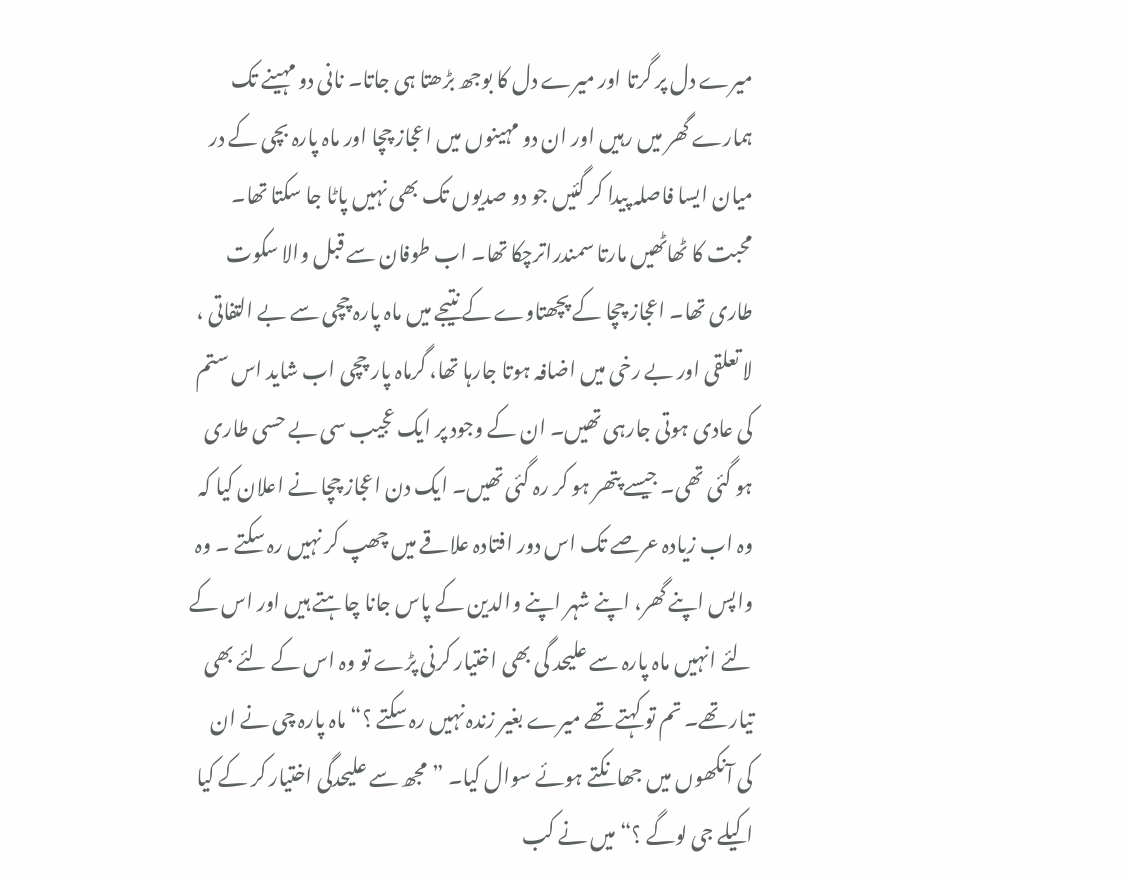میرے دل پر گرتا اور میرے دل کا بوجھ بڑھتا ہی جاتا۔ نانی دو مہینے تک ہمارے گھر میں رہیں اور ان دو مہینوں میں اعجاز چچا اور ماہ پارہ بچی کے در میان ایسا فاصلہ پیدا کر گئیں جو دو صدیوں تک بھی نہیں پاٹا جا سکتا تھا۔ محبت کا ٹھاٹھیں مارتا سمندراترچکا تھا۔ اب طوفان سے قبل والا سکوت طاری تھا۔ اعجاز چچا کے پچھتاوے کے نتیجے میں ماہ پارہ چچی سے بے التفاتی ، لا تعلقی اور بے رخی میں اضافہ ہوتا جارہا تھا، گرماہ پار چچی اب شاید اس ستم کی عادی ہوتی جارہی تھیں۔ ان کے وجود پر ایک عجیب سی بے حسی طاری ہو گئی تھی۔ جیسے پتھر ہو کر رہ گئی تھیں۔ ایک دن اعجاز چچا نے اعلان کیا کہ وہ اب زیادہ عرصے تک اس دور افتادہ علاقے میں چھپ کر نہیں رہ سکتے ۔ وہ واپس اپنے گھر، اپنے شہر اپنے والدین کے پاس جانا چاہتے ہیں اور اس کے لئے انہیں ماہ پارہ سے علیحد گی بھی اختیار کرنی پڑے تو وہ اس کے لئے بھی تیار تھے۔ تم تو کہتے تھے میرے بغیر زندہ نہیں رہ سکتے ؟“ ماہ پارہ چی نے ان کی آنکھوں میں جھانکتے ہوئے سوال کیا۔ ”مجھ سے علیحدگی اختیار کر کے کیا اکیلے جی لوگے ؟“ میں نے کب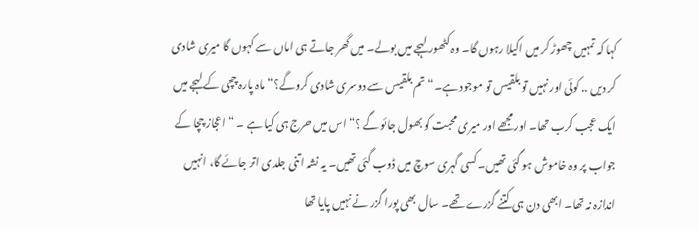کہا کہ تمہیں چھوڑ کر میں اکیلا رہوں گا۔ وہ کٹھور لہجے میں بولے۔ میں گھر جاتے ہی اماں سے کہوں گا میری شادی کر دیں .. کوئی اور نہیں تو بلقیس تو موجود ہے۔“ تم بلقیس سے دوسری شادی کروگے؟“ ماہ پارہ چچی کے لہجے میں ایک عجب کرب تھا۔ اور مجھے اور میری محبت کو بھول جائو گے ؟“ اس میں حرج ہی کیا ہے ۔ “ اعجاز چچا کے جواب پر وہ خاموش ہو گئی تھیں۔ کسی گہری سوچ میں ڈوب گئی تھیں۔ یہ نشہ اتنی جلدی اتر جائے گا، انہیں اندازہ نہ تھا۔ ابھی دن ہی کتنے گزرے تھے۔ سال بھی پورا گزر نے نہیں پایا تھا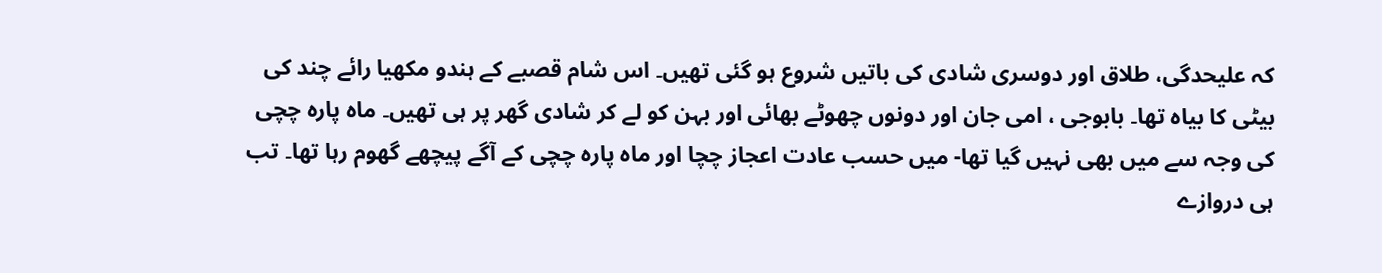کہ علیحدگی، طلاق اور دوسری شادی کی باتیں شروع ہو گئی تھیں۔ اس شام قصبے کے ہندو مکھیا رائے چند کی بیٹی کا بیاہ تھا۔ بابوجی ، امی جان اور دونوں چھوٹے بھائی اور بہن کو لے کر شادی گھر پر ہی تھیں۔ ماہ پارہ چچی کی وجہ سے میں بھی نہیں گیا تھا- میں حسب عادت اعجاز چچا اور ماہ پارہ چچی کے آگے پیچھے گھوم رہا تھا۔ تب ہی دروازے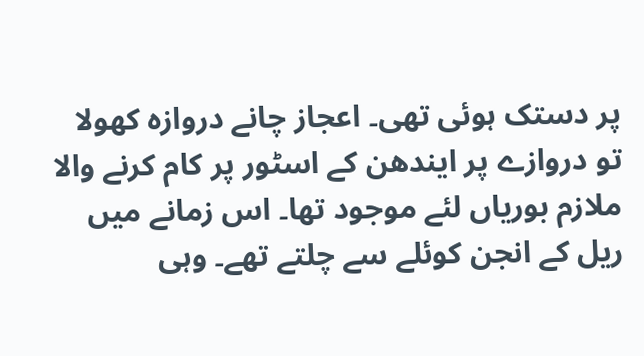پر دستک ہوئی تھی۔ اعجاز چانے دروازہ کھولا تو دروازے پر ایندھن کے اسٹور پر کام کرنے والا ملازم بوریاں لئے موجود تھا۔ اس زمانے میں ریل کے انجن کوئلے سے چلتے تھے۔ وہی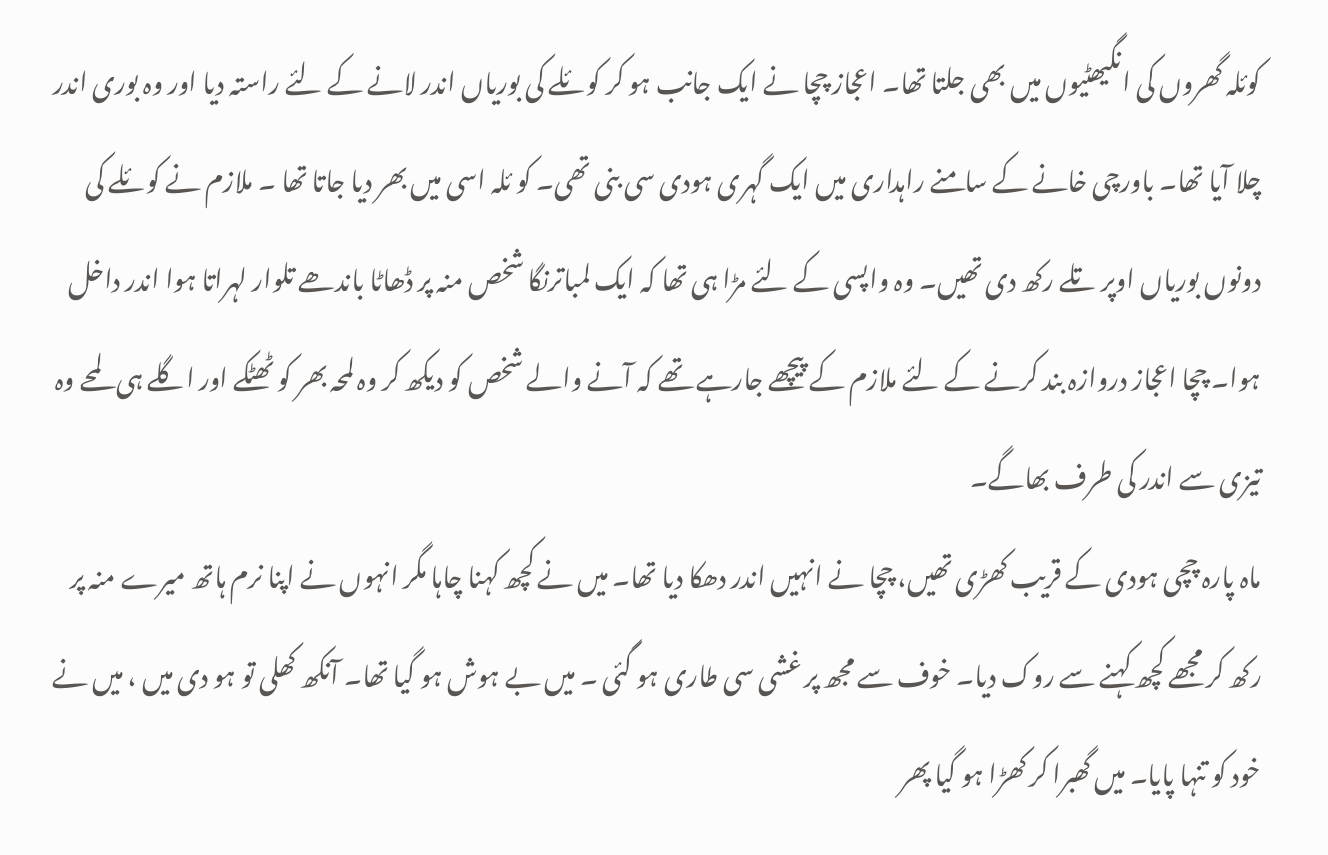کوئلہ گھروں کی انگیھٹیوں میں بھی جلتا تھا۔ اعجاز چچا نے ایک جانب ہو کر کوئلے کی بوریاں اندر لانے کے لئے راستہ دیا اور وہ بوری اندر چلا آیا تھا۔ باورچی خانے کے سامنے راہداری میں ایک گہری ہودی سی بنی تھی۔ کو ئلہ اسی میں بھر دیا جاتا تھا ۔ ملازم نے کوئلے کی دونوں بوریاں اوپر تلے رکھ دی تھیں۔ وہ واپسی کے لئے مڑا ہی تھا کہ ایک لمباترنگا شخص منہ پر ڈھاٹا باندھے تلوار لہراتا ہوا اندر داخل ہوا۔ چچا اعجاز دروازہ بند کرنے کے لئے ملازم کے پیچھے جارہے تھے کہ آنے والے شخص کو دیکھ کر وہ لمحہ بھر کو ٹھٹکے اور اگلے ہی لمحے وہ تیزی سے اندر کی طرف بھاگے۔
ماہ پارہ چچی ہودی کے قریب کھڑی تھیں، چچا نے انہیں اندر دھکا دیا تھا۔ میں نے کچھ کہنا چاہا مگر انہوں نے اپنا نرم ہاتھ میرے منہ پر رکھ کر مجھے کچھ کہنے سے روک دیا۔ خوف سے مجھ پر غشی سی طاری ہو گئی ۔ میں بے ہوش ہو گیا تھا۔ آنکھ کھلی تو ہو دی میں ، میں نے خود کو تنہا پایا۔ میں گھبرا کر کھڑا ہو گیا پھر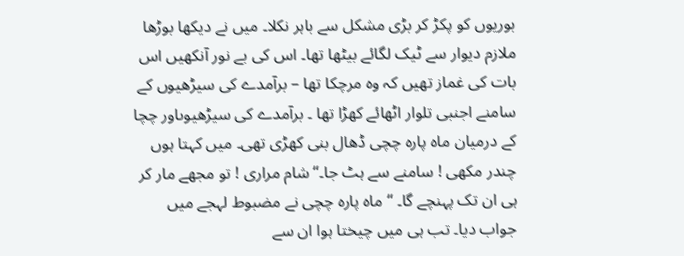بوریوں کو پکڑ کر بڑی مشکل سے باہر نکلا۔ میں نے دیکھا بوڑھا ملازم دیوار سے ٹیک لگائے بیٹھا تھا۔ اس کی بے نور آنکھیں اس بات کی غماز تھیں کہ وہ مرچکا تھا – برآمدے کی سیڑھیوں کے سامنے اجنبی تلوار اٹھائے کھڑا تھا ۔ برآمدے کی سیڑھیوںاور چچا کے درمیان ماہ پارہ چچی ڈھال بنی کھڑی تھی۔ میں کہتا ہوں چندر مکھی ! سامنے سے ہٹ جا۔“ شام مراری ! تو مجھے مار کر ہی ان تک پہنچے گا۔ “ ماہ پارہ چچی نے مضبوط لہجے میں جواب دیا۔ تب ہی میں چیختا ہوا ان سے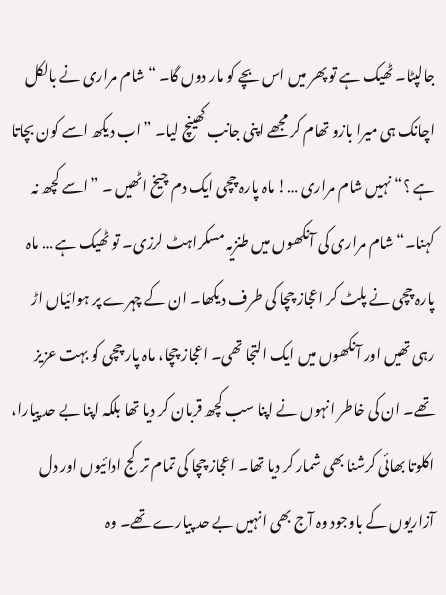جالپٹا۔ ٹھیک ہے تو پھر میں اس بچے کو مار دوں گا۔ “ شام مراری نے بالکل اچانک ہی میرا بازو تھام کر مجھے اپنی جانب کھینچ لیا۔ ”اب دیکھ اسے کون بچاتا ہے ؟“ نہیں شام مراری …! ماہ پارہ چچی ایک دم چیخ اٹھیں ۔ ”اسے کچھ نہ کہنا۔“ شام مراری کی آنکھوں میں طنزیہ مسکراہٹ لرزی۔ تو ٹھیک ہے … ماہ پارہ چچی نے پلٹ کر اعجاز چچا کی طرف دیکھا۔ ان کے چہرے پر ہوائیاں اڑ رہی تھیں اور آنکھوں میں ایک التجا تھی۔ اعجاز چچا، ماہ پار چچی کو بہت عزیز تھے۔ ان کی خاطر انہوں نے اپنا سب کچھ قربان کر دیا تھا بلکہ اپنا بے حد پیارا، اکلوتا بھائی کرشنا بھی شمار کر دیا تھا۔ اعجاز چچا کی تمام ترکج ادائیوں اور دل آزاریوں کے باوجود وہ آج بھی انہیں بے حد پیارے تھے۔ وہ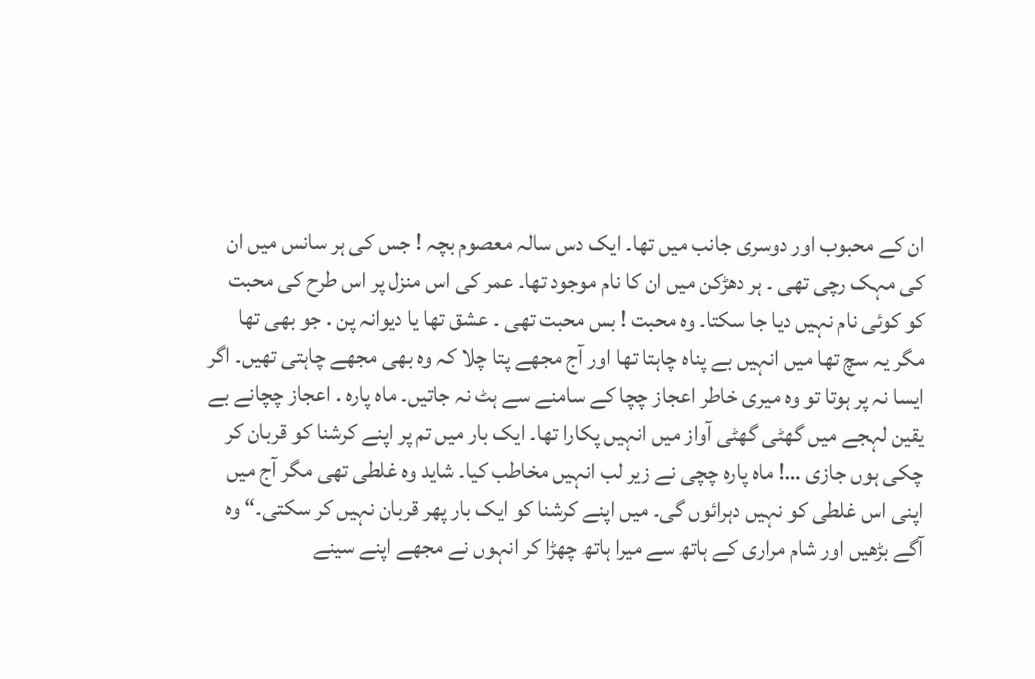ان کے محبوب اور دوسری جانب میں تھا۔ ایک دس سالہ معصوم بچہ ! جس کی ہر سانس میں ان کی مہک رچی تھی ۔ ہر دھڑکن میں ان کا نام موجود تھا۔ عمر کی اس منزل پر اس طرح کی محبت کو کوئی نام نہیں دیا جا سکتا۔ وہ محبت ! بس محبت تھی ۔ عشق تھا یا دیوانہ پن . جو بھی تھا مگر یہ سچ تھا میں انہیں بے پناہ چاہتا تھا اور آج مجھے پتا چلا کہ وہ بھی مجھے چاہتی تھیں۔ اگر ایسا نہ پر ہوتا تو وہ میری خاطر اعجاز چچا کے سامنے سے ہٹ نہ جاتیں۔ ماہ پارہ . اعجاز چچانے بے یقین لہجے میں گھٹی گھٹی آواز میں انہیں پکارا تھا۔ ایک بار میں تم پر اپنے کرشنا کو قربان کر چکی ہوں جازی …! ماہ پارہ چچی نے زیر لب انہیں مخاطب کیا۔ شاید وہ غلطی تھی مگر آج میں اپنی اس غلطی کو نہیں دہرائوں گی۔ میں اپنے کرشنا کو ایک بار پھر قربان نہیں کر سکتی۔“ وہ آگے بڑھیں اور شام مراری کے ہاتھ سے میرا ہاتھ چھڑا کر انہوں نے مجھے اپنے سینے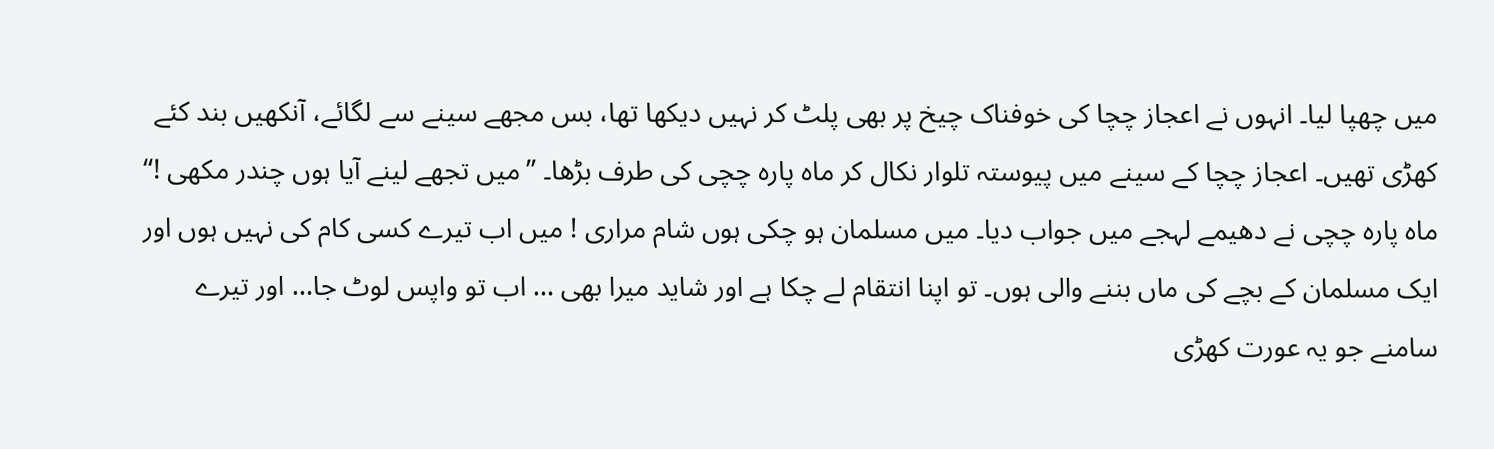میں چھپا لیا۔ انہوں نے اعجاز چچا کی خوفناک چیخ پر بھی پلٹ کر نہیں دیکھا تھا، بس مجھے سینے سے لگائے، آنکھیں بند کئے کھڑی تھیں۔ اعجاز چچا کے سینے میں پیوستہ تلوار نکال کر ماہ پارہ چچی کی طرف بڑھا۔ ”میں تجھے لینے آیا ہوں چندر مکھی !“ ماہ پارہ چچی نے دھیمے لہجے میں جواب دیا۔ میں مسلمان ہو چکی ہوں شام مراری ! میں اب تیرے کسی کام کی نہیں ہوں اور ایک مسلمان کے بچے کی ماں بننے والی ہوں۔ تو اپنا انتقام لے چکا ہے اور شاید میرا بھی … اب تو واپس لوٹ جا… اور تیرے سامنے جو یہ عورت کھڑی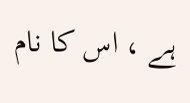ہے ، اس کا نام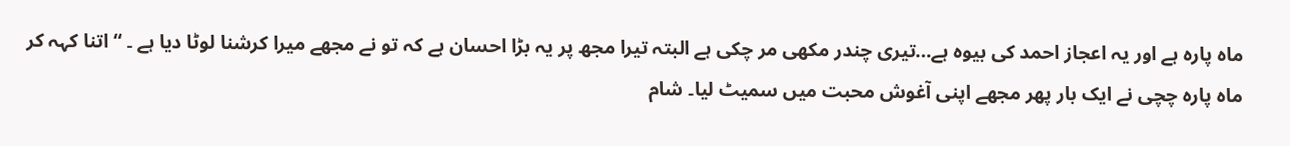ماہ پارہ ہے اور یہ اعجاز احمد کی بیوہ ہے…تیری چندر مکھی مر چکی ہے البتہ تیرا مجھ پر یہ بڑا احسان ہے کہ تو نے مجھے میرا کرشنا لوٹا دیا ہے ۔ “ اتنا کہہ کر ماہ پارہ چچی نے ایک بار پھر مجھے اپنی آغوش محبت میں سمیٹ لیا۔ شام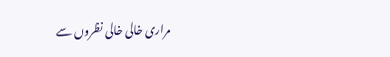مراری خالی خالی نظروں سے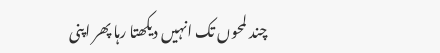چند لمحوں تک انہیں دیکھتا رہا پھر اپنی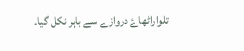تلواراٹھاۓ دروازے سے باہر نکل گیا۔